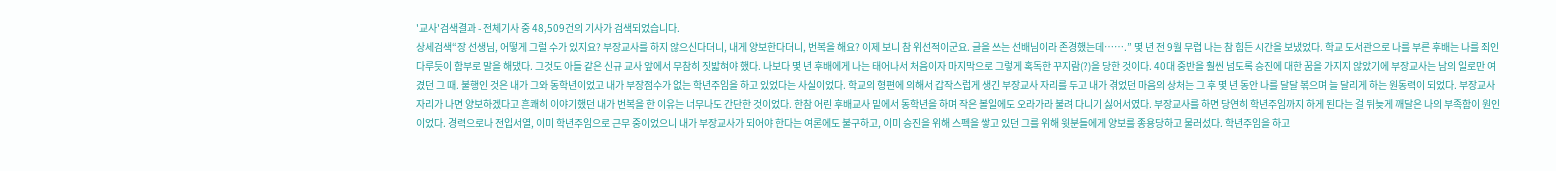'교사'검색결과 - 전체기사 중 48,509건의 기사가 검색되었습니다.
상세검색“장 선생님, 어떻게 그럴 수가 있지요? 부장교사를 하지 않으신다더니, 내게 양보한다더니, 번복을 해요? 이제 보니 참 위선적이군요. 글을 쓰는 선배님이라 존경했는데…….” 몇 년 전 9월 무렵 나는 참 힘든 시간을 보냈었다. 학교 도서관으로 나를 부른 후배는 나를 죄인 다루듯이 함부로 말을 해댔다. 그것도 아들 같은 신규 교사 앞에서 무참히 짓밟혀야 했다. 나보다 몇 년 후배에게 나는 태어나서 처음이자 마지막으로 그렇게 혹독한 꾸지람(?)을 당한 것이다. 40대 중반을 훨씬 넘도록 승진에 대한 꿈을 가지지 않았기에 부장교사는 남의 일로만 여겼던 그 때. 불행인 것은 내가 그와 동학년이었고 내가 부장점수가 없는 학년주임을 하고 있었다는 사실이었다. 학교의 형편에 의해서 갑작스럽게 생긴 부장교사 자리를 두고 내가 겪었던 마음의 상처는 그 후 몇 년 동안 나를 달달 볶으며 늘 달리게 하는 원동력이 되었다. 부장교사 자리가 나면 양보하겠다고 흔쾌히 이야기했던 내가 번복을 한 이유는 너무나도 간단한 것이었다. 한참 어린 후배교사 밑에서 동학년을 하며 작은 볼일에도 오라가라 불려 다니기 싫어서였다. 부장교사를 하면 당연히 학년주임까지 하게 된다는 걸 뒤늦게 깨달은 나의 부족함이 원인이었다. 경력으로나 전입서열, 이미 학년주임으로 근무 중이었으니 내가 부장교사가 되어야 한다는 여론에도 불구하고, 이미 승진을 위해 스펙을 쌓고 있던 그를 위해 윗분들에게 양보를 종용당하고 물러섰다. 학년주임을 하고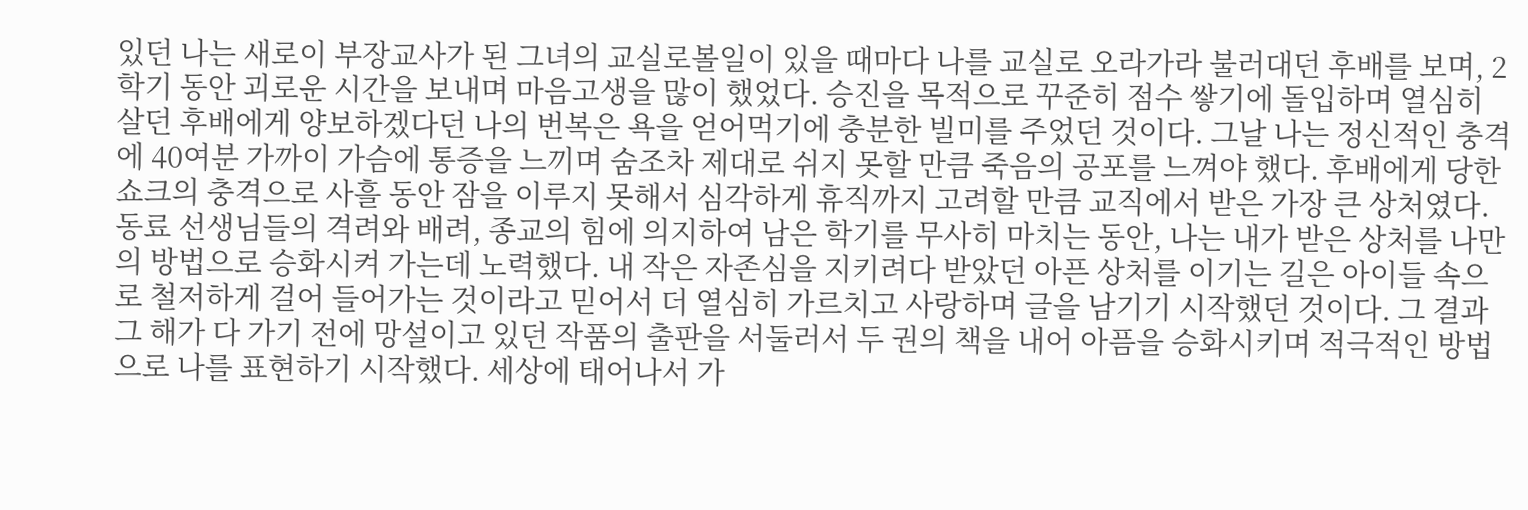있던 나는 새로이 부장교사가 된 그녀의 교실로볼일이 있을 때마다 나를 교실로 오라가라 불러대던 후배를 보며, 2학기 동안 괴로운 시간을 보내며 마음고생을 많이 했었다. 승진을 목적으로 꾸준히 점수 쌓기에 돌입하며 열심히 살던 후배에게 양보하겠다던 나의 번복은 욕을 얻어먹기에 충분한 빌미를 주었던 것이다. 그날 나는 정신적인 충격에 40여분 가까이 가슴에 통증을 느끼며 숨조차 제대로 쉬지 못할 만큼 죽음의 공포를 느껴야 했다. 후배에게 당한 쇼크의 충격으로 사흘 동안 잠을 이루지 못해서 심각하게 휴직까지 고려할 만큼 교직에서 받은 가장 큰 상처였다. 동료 선생님들의 격려와 배려, 종교의 힘에 의지하여 남은 학기를 무사히 마치는 동안, 나는 내가 받은 상처를 나만의 방법으로 승화시켜 가는데 노력했다. 내 작은 자존심을 지키려다 받았던 아픈 상처를 이기는 길은 아이들 속으로 철저하게 걸어 들어가는 것이라고 믿어서 더 열심히 가르치고 사랑하며 글을 남기기 시작했던 것이다. 그 결과 그 해가 다 가기 전에 망설이고 있던 작품의 출판을 서둘러서 두 권의 책을 내어 아픔을 승화시키며 적극적인 방법으로 나를 표현하기 시작했다. 세상에 태어나서 가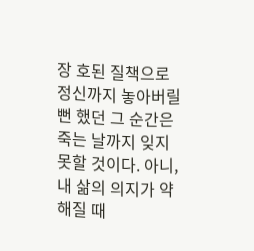장 호된 질책으로 정신까지 놓아버릴 뻔 했던 그 순간은 죽는 날까지 잊지 못할 것이다. 아니, 내 삶의 의지가 약해질 때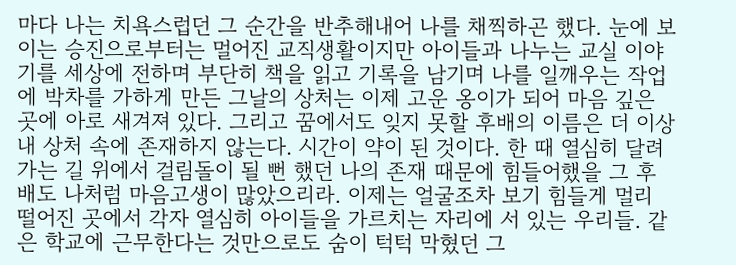마다 나는 치욕스럽던 그 순간을 반추해내어 나를 채찍하곤 했다. 눈에 보이는 승진으로부터는 멀어진 교직생활이지만 아이들과 나누는 교실 이야기를 세상에 전하며 부단히 책을 읽고 기록을 남기며 나를 일깨우는 작업에 박차를 가하게 만든 그날의 상처는 이제 고운 옹이가 되어 마음 깊은 곳에 아로 새겨져 있다. 그리고 꿈에서도 잊지 못할 후배의 이름은 더 이상 내 상처 속에 존재하지 않는다. 시간이 약이 된 것이다. 한 때 열심히 달려가는 길 위에서 걸림돌이 될 뻔 했던 나의 존재 때문에 힘들어했을 그 후배도 나처럼 마음고생이 많았으리라. 이제는 얼굴조차 보기 힘들게 멀리 떨어진 곳에서 각자 열심히 아이들을 가르치는 자리에 서 있는 우리들. 같은 학교에 근무한다는 것만으로도 숨이 턱턱 막혔던 그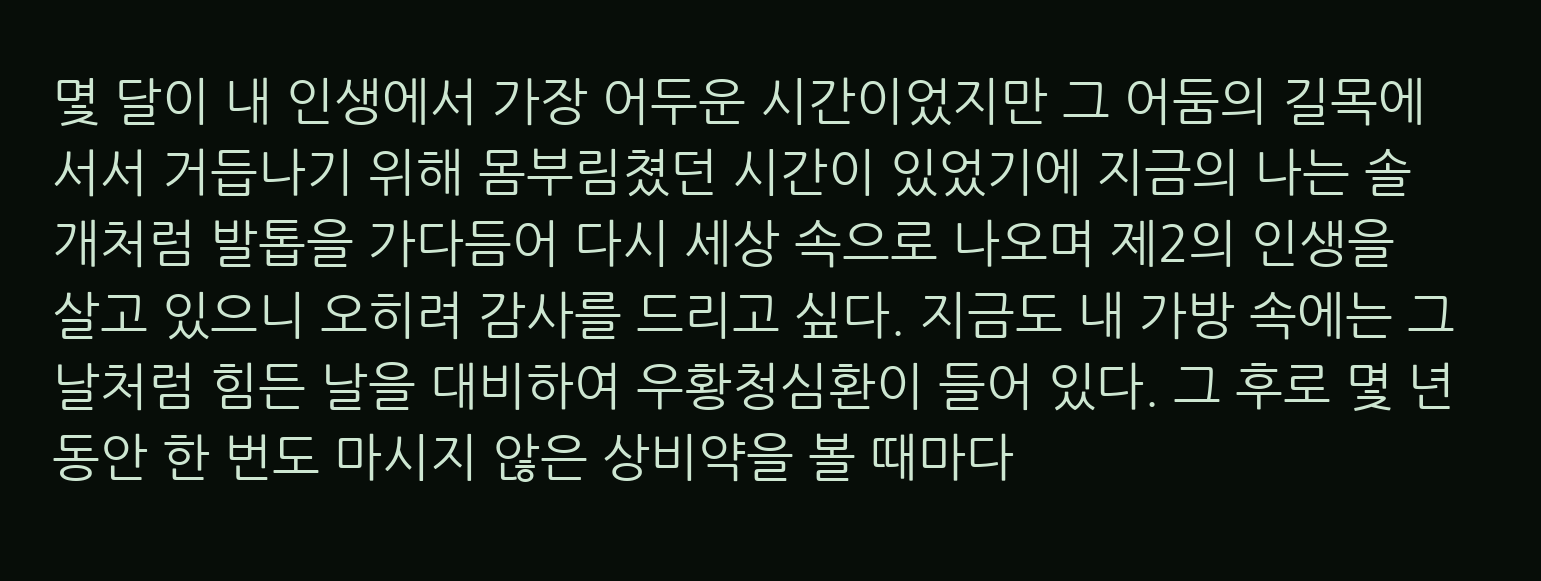몇 달이 내 인생에서 가장 어두운 시간이었지만 그 어둠의 길목에 서서 거듭나기 위해 몸부림쳤던 시간이 있었기에 지금의 나는 솔개처럼 발톱을 가다듬어 다시 세상 속으로 나오며 제2의 인생을 살고 있으니 오히려 감사를 드리고 싶다. 지금도 내 가방 속에는 그 날처럼 힘든 날을 대비하여 우황청심환이 들어 있다. 그 후로 몇 년 동안 한 번도 마시지 않은 상비약을 볼 때마다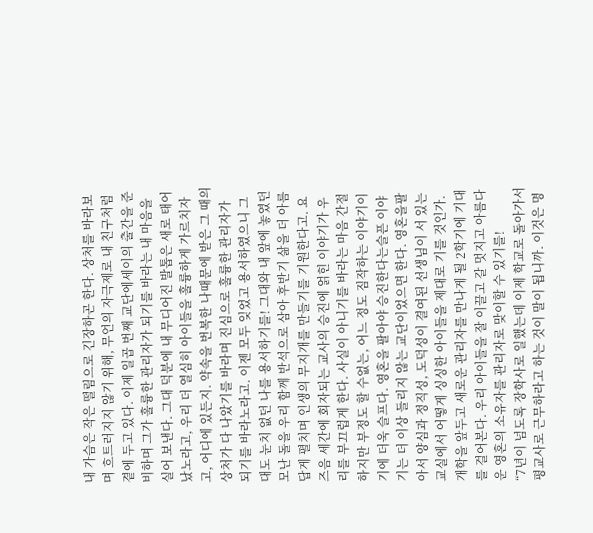내 가슴은 작은 떨림으로 긴장하곤 한다. 상처를 바라보며 흐트러지지 않기 위해, 무언의 자극제로 내 친구처럼 곁에 두고 있다. 이제 일곱 번째 교단에세이의 출간을 준비하며 그가 훌륭한 관리자가 되기를 바라는 내 마음을 실어 보낸다. 그대 덕분에 내 무디어진 발톱은 새로 태어났노라고, 우리 더 열심히 아이들을 훌륭하게 가르치자고, 어디에 있든지. 약속을 번복한 나때문에 받은 그 때의 상처가 다 나았기를 바라며 진심으로 훌륭한 관리자가 되기를 바라노라고. 이젠 모두 잊었고 용서하였으니 그대도 눈치 없던 나를 용서하기를! 그대와 내 앞에 놓였던 모난 돌을 우리 함께 반석으로 삼아 후반기 삶을 더 아름답게 펼치며 인생의 무지개를 만들기를 기원한다고. 요즈음 세간에 회자되는 교사의 승진에 얽힌 이야기가 우리를 부끄럽게 한다. 사실이 아니기를 바라는 마음 간절하지만 부정도 할 수없는, 어느 정도 짐작하는 이야기이기에 더욱 슬프다. 영혼을 팔아야 승진한다는슬픈 이야기는 더 이상 들리지 않는 교단이었으면 한다. 영혼을팔아서 양심과 정직성, 도덕성이 결여된 선생님이 서 있는교실에서 어떻게 싱싱한 아이들을 제대로 기를 것인가. 개학을 앞두고 새로운 관리자를 만나게 될 2학기에 기대를 걸어본다. 우리 아이들을 잘 이끌고 갈 멋지고 아름다운 영혼의 소유자를 관리자로 맞이할 수 있기를!
“7년이 넘도록 장학사로 일했는데 이제 학교로 돌아가서 평교사로 근무하라고 하는 것이 말이 됩니까. 이것은 명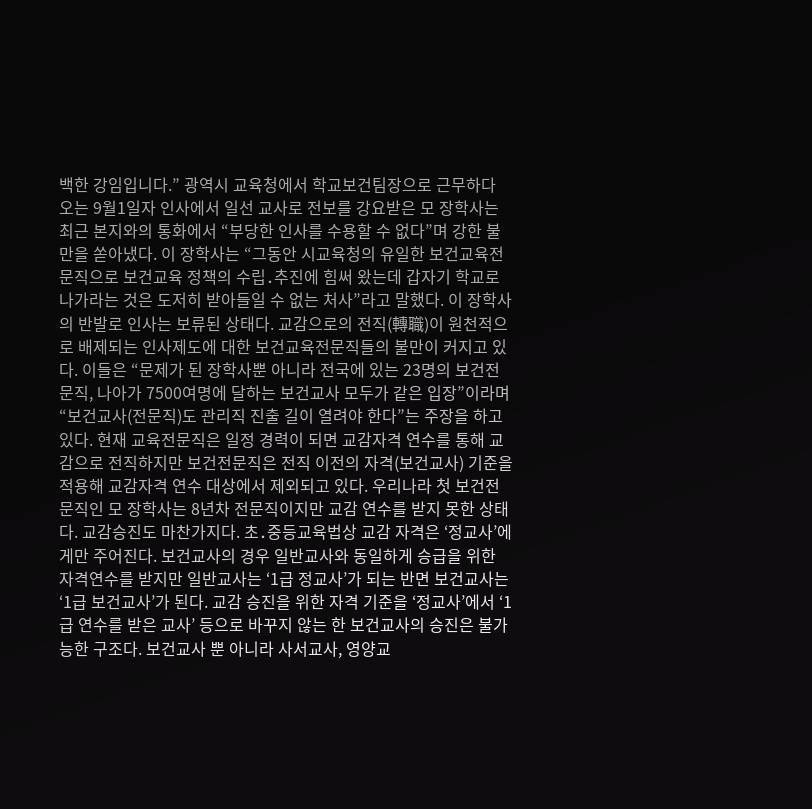백한 강임입니다.” 광역시 교육청에서 학교보건팀장으로 근무하다 오는 9월1일자 인사에서 일선 교사로 전보를 강요받은 모 장학사는 최근 본지와의 통화에서 “부당한 인사를 수용할 수 없다”며 강한 불만을 쏟아냈다. 이 장학사는 “그동안 시교육청의 유일한 보건교육전문직으로 보건교육 정책의 수립․추진에 힘써 왔는데 갑자기 학교로 나가라는 것은 도저히 받아들일 수 없는 처사”라고 말했다. 이 장학사의 반발로 인사는 보류된 상태다. 교감으로의 전직(轉職)이 원천적으로 배제되는 인사제도에 대한 보건교육전문직들의 불만이 커지고 있다. 이들은 “문제가 된 장학사뿐 아니라 전국에 있는 23명의 보건전문직, 나아가 7500여명에 달하는 보건교사 모두가 같은 입장”이라며 “보건교사(전문직)도 관리직 진출 길이 열려야 한다”는 주장을 하고 있다. 현재 교육전문직은 일정 경력이 되면 교감자격 연수를 통해 교감으로 전직하지만 보건전문직은 전직 이전의 자격(보건교사) 기준을 적용해 교감자격 연수 대상에서 제외되고 있다. 우리나라 첫 보건전문직인 모 장학사는 8년차 전문직이지만 교감 연수를 받지 못한 상태다. 교감승진도 마찬가지다. 초․중등교육법상 교감 자격은 ‘정교사’에게만 주어진다. 보건교사의 경우 일반교사와 동일하게 승급을 위한 자격연수를 받지만 일반교사는 ‘1급 정교사’가 되는 반면 보건교사는 ‘1급 보건교사’가 된다. 교감 승진을 위한 자격 기준을 ‘정교사’에서 ‘1급 연수를 받은 교사’ 등으로 바꾸지 않는 한 보건교사의 승진은 불가능한 구조다. 보건교사 뿐 아니라 사서교사, 영양교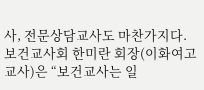사, 전문상담교사도 마찬가지다. 보건교사회 한미란 회장(이화여고 교사)은 “보건교사는 일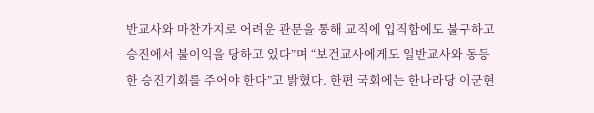반교사와 마찬가지로 어려운 관문을 통해 교직에 입직함에도 불구하고 승진에서 불이익을 당하고 있다”며 “보건교사에게도 일반교사와 동등한 승진기회를 주어야 한다”고 밝혔다. 한편 국회에는 한나라당 이군현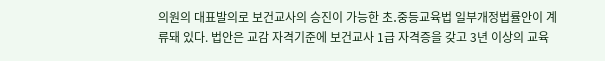의원의 대표발의로 보건교사의 승진이 가능한 초․중등교육법 일부개정법률안이 계류돼 있다. 법안은 교감 자격기준에 보건교사 1급 자격증을 갖고 3년 이상의 교육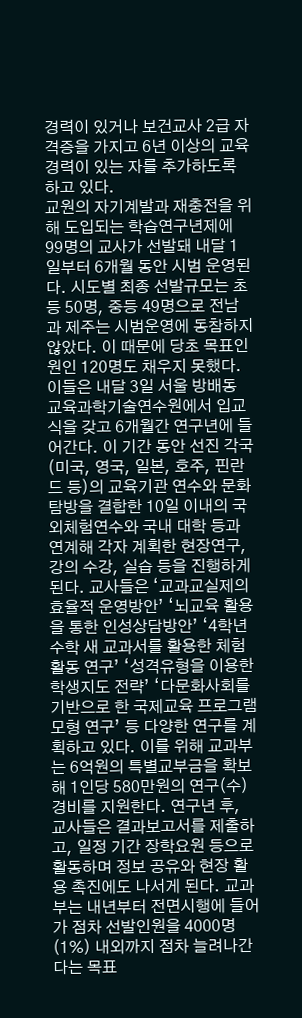경력이 있거나 보건교사 2급 자격증을 가지고 6년 이상의 교육경력이 있는 자를 추가하도록 하고 있다.
교원의 자기계발과 재충전을 위해 도입되는 학습연구년제에 99명의 교사가 선발돼 내달 1일부터 6개월 동안 시범 운영된다. 시도별 최종 선발규모는 초등 50명, 중등 49명으로 전남과 제주는 시범운영에 동참하지 않았다. 이 때문에 당초 목표인원인 120명도 채우지 못했다. 이들은 내달 3일 서울 방배동 교육과학기술연수원에서 입교식을 갖고 6개월간 연구년에 들어간다. 이 기간 동안 선진 각국(미국, 영국, 일본, 호주, 핀란드 등)의 교육기관 연수와 문화탐방을 결합한 10일 이내의 국외체험연수와 국내 대학 등과 연계해 각자 계획한 현장연구, 강의 수강, 실습 등을 진행하게 된다. 교사들은 ‘교과교실제의 효율적 운영방안’ ‘뇌교육 활용을 통한 인성상담방안’ ‘4학년 수학 새 교과서를 활용한 체험활동 연구’ ‘성격유형을 이용한 학생지도 전략’ ‘다문화사회를 기반으로 한 국제교육 프로그램 모형 연구’ 등 다양한 연구를 계획하고 있다. 이를 위해 교과부는 6억원의 특별교부금을 확보해 1인당 580만원의 연구(수)경비를 지원한다. 연구년 후, 교사들은 결과보고서를 제출하고, 일정 기간 장학요원 등으로 활동하며 정보 공유와 현장 활용 촉진에도 나서게 된다. 교과부는 내년부터 전면시행에 들어가 점차 선발인원을 4000명(1%) 내외까지 점차 늘려나간다는 목표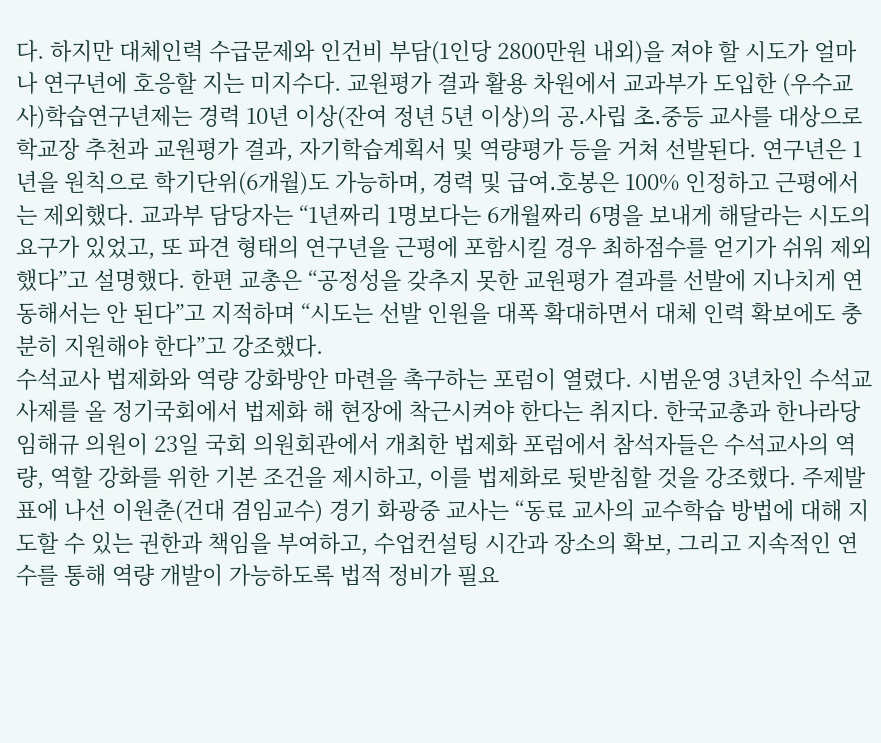다. 하지만 대체인력 수급문제와 인건비 부담(1인당 2800만원 내외)을 져야 할 시도가 얼마나 연구년에 호응할 지는 미지수다. 교원평가 결과 활용 차원에서 교과부가 도입한 (우수교사)학습연구년제는 경력 10년 이상(잔여 정년 5년 이상)의 공․사립 초․중등 교사를 대상으로 학교장 추천과 교원평가 결과, 자기학습계획서 및 역량평가 등을 거쳐 선발된다. 연구년은 1년을 원칙으로 학기단위(6개월)도 가능하며, 경력 및 급여․호봉은 100% 인정하고 근평에서는 제외했다. 교과부 담당자는 “1년짜리 1명보다는 6개월짜리 6명을 보내게 해달라는 시도의 요구가 있었고, 또 파견 형태의 연구년을 근평에 포함시킬 경우 최하점수를 얻기가 쉬워 제외했다”고 설명했다. 한편 교총은 “공정성을 갖추지 못한 교원평가 결과를 선발에 지나치게 연동해서는 안 된다”고 지적하며 “시도는 선발 인원을 대폭 확대하면서 대체 인력 확보에도 충분히 지원해야 한다”고 강조했다.
수석교사 법제화와 역량 강화방안 마련을 촉구하는 포럼이 열렸다. 시범운영 3년차인 수석교사제를 올 정기국회에서 법제화 해 현장에 착근시켜야 한다는 취지다. 한국교총과 한나라당 임해규 의원이 23일 국회 의원회관에서 개최한 법제화 포럼에서 참석자들은 수석교사의 역량, 역할 강화를 위한 기본 조건을 제시하고, 이를 법제화로 뒷받침할 것을 강조했다. 주제발표에 나선 이원춘(건대 겸임교수) 경기 화광중 교사는 “동료 교사의 교수학습 방법에 대해 지도할 수 있는 권한과 책임을 부여하고, 수업컨설팅 시간과 장소의 확보, 그리고 지속적인 연수를 통해 역량 개발이 가능하도록 법적 정비가 필요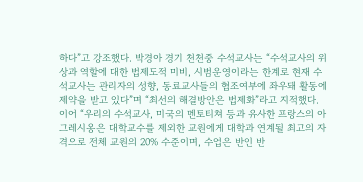하다”고 강조했다. 박경아 경기 천천중 수석교사는 “수석교사의 위상과 역할에 대한 법제도적 미비, 시범운영이라는 한계로 현재 수석교사는 관리자의 성향, 동료교사들의 협조여부에 좌우돼 활동에 제약을 받고 있다”며 “최선의 해결방안은 법제화”라고 지적했다. 이어 “우리의 수석교사, 미국의 멘토티쳐 등과 유사한 프랑스의 아그레시옹은 대학교수를 제외한 교원에게 대학과 연계될 최고의 자격으로 전체 교원의 20% 수준이며, 수업은 반인 반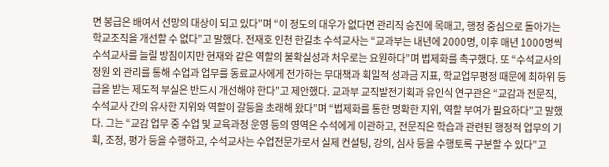면 봉급은 배여서 선망의 대상이 되고 있다”며 “이 정도의 대우가 없다면 관리직 승진에 목매고, 행정 중심으로 돌아가는 학교조직을 개선할 수 없다”고 말했다. 전재호 인천 한길초 수석교사는 “교과부는 내년에 2000명, 이후 매년 1000명씩 수석교사를 늘릴 방침이지만 현재와 같은 역할의 불확실성과 처우로는 요원하다”며 법제화를 촉구했다. 또 “수석교사의 정원 외 관리를 통해 수업과 업무를 동료교사에게 전가하는 무대책과 획일적 성과금 지표, 학교업무평정 때문에 최하위 등급을 받는 제도적 부실은 반드시 개선해야 한다”고 제안했다. 교과부 교직발전기획과 유인식 연구관은 “교감과 전문직, 수석교사 간의 유사한 지위와 역할이 갈등을 초래해 왔다”며 “법제화를 통한 명확한 지위, 역할 부여가 필요하다”고 말했다. 그는 “교감 업무 중 수업 및 교육과정 운영 등의 영역은 수석에게 이관하고, 전문직은 학습과 관련된 행정적 업무의 기획, 조정, 평가 등을 수행하고, 수석교사는 수업전문가로서 실제 컨설팅, 강의, 심사 등을 수행토록 구분할 수 있다”고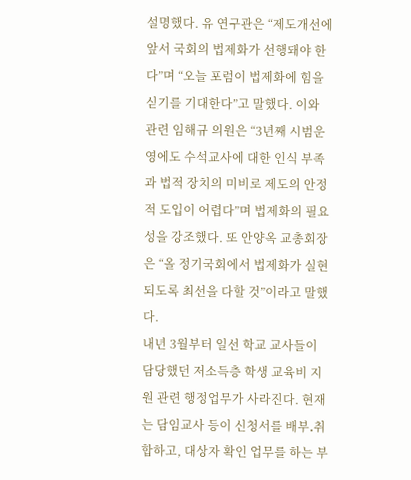설명했다. 유 연구관은 “제도개선에 앞서 국회의 법제화가 선행돼야 한다”며 “오늘 포럼이 법제화에 힘을 싣기를 기대한다”고 말했다. 이와 관련 임해규 의원은 “3년째 시범운영에도 수석교사에 대한 인식 부족과 법적 장치의 미비로 제도의 안정적 도입이 어렵다”며 법제화의 필요성을 강조했다. 또 안양옥 교총회장은 “올 정기국회에서 법제화가 실현되도록 최선을 다할 것”이라고 말했다.
내년 3월부터 일선 학교 교사들이 담당했던 저소득층 학생 교육비 지원 관련 행정업무가 사라진다. 현재는 담임교사 등이 신청서를 배부․취합하고, 대상자 확인 업무를 하는 부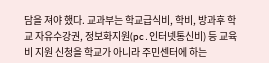담을 져야 했다. 교과부는 학교급식비, 학비, 방과후 학교 자유수강권, 정보화지원(pc․인터넷통신비) 등 교육비 지원 신청을 학교가 아니라 주민센터에 하는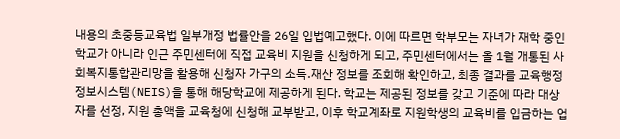내용의 초중등교육법 일부개정 법률안을 26일 입법예고했다. 이에 따르면 학부모는 자녀가 재학 중인 학교가 아니라 인근 주민센터에 직접 교육비 지원을 신청하게 되고, 주민센터에서는 올 1월 개통된 사회복지통합관리망을 활용해 신청자 가구의 소득․재산 정보를 조회해 확인하고, 최종 결과를 교육행정정보시스템(NEIS)을 통해 해당학교에 제공하게 된다. 학교는 제공된 정보를 갖고 기준에 따라 대상자를 선정, 지원 총액을 교육청에 신청해 교부받고, 이후 학교계좌로 지원학생의 교육비를 입금하는 업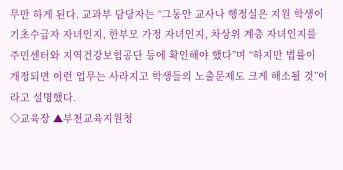무만 하게 된다. 교과부 담당자는 “그동안 교사나 행정실은 지원 학생이 기초수급자 자녀인지, 한부모 가정 자녀인지, 차상위 계층 자녀인지를 주민센터와 지역건강보험공단 등에 확인해야 했다”며 “하지만 법률이 개정되면 이런 업무는 사라지고 학생들의 노출문제도 크게 해소될 것”이라고 설명했다.
◇교육장 ▲부천교육지원청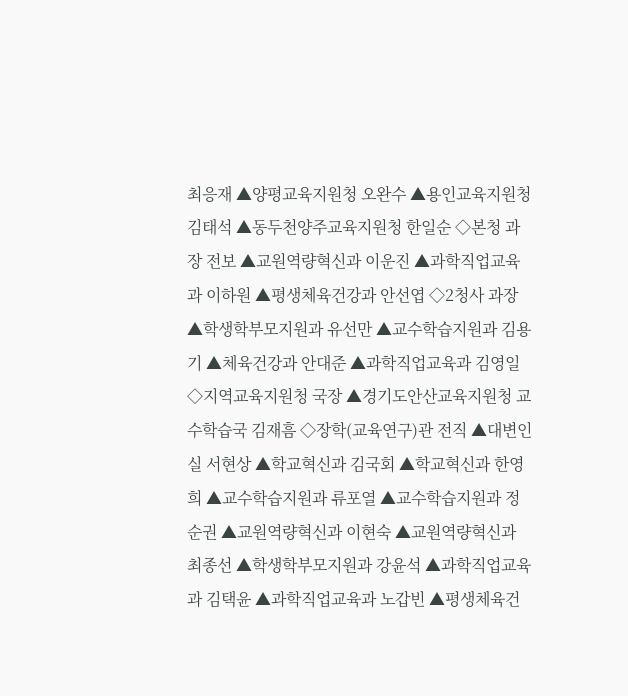최응재 ▲양평교육지원청 오완수 ▲용인교육지원청 김태석 ▲동두천양주교육지원청 한일순 ◇본청 과장 전보 ▲교원역량혁신과 이운진 ▲과학직업교육과 이하원 ▲평생체육건강과 안선엽 ◇2청사 과장 ▲학생학부모지원과 유선만 ▲교수학습지원과 김용기 ▲체육건강과 안대준 ▲과학직업교육과 김영일 ◇지역교육지원청 국장 ▲경기도안산교육지원청 교수학습국 김재흠 ◇장학(교육연구)관 전직 ▲대변인실 서현상 ▲학교혁신과 김국회 ▲학교혁신과 한영희 ▲교수학습지원과 류포열 ▲교수학습지원과 정순권 ▲교원역량혁신과 이현숙 ▲교원역량혁신과 최종선 ▲학생학부모지원과 강윤석 ▲과학직업교육과 김택윤 ▲과학직업교육과 노갑빈 ▲평생체육건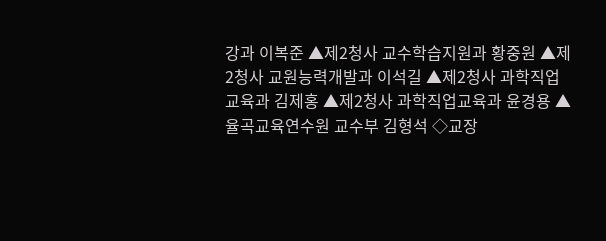강과 이복준 ▲제2청사 교수학습지원과 황중원 ▲제2청사 교원능력개발과 이석길 ▲제2청사 과학직업교육과 김제홍 ▲제2청사 과학직업교육과 윤경용 ▲율곡교육연수원 교수부 김형석 ◇교장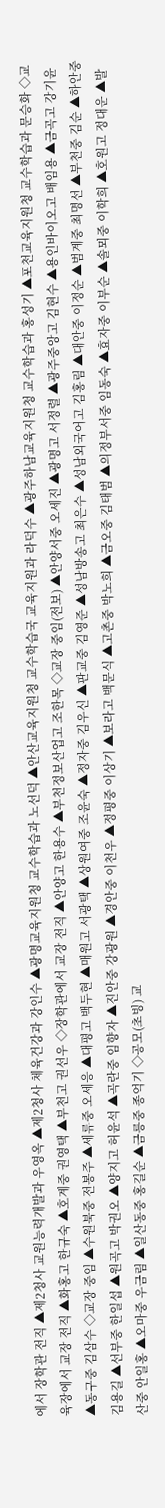에서 장학관 전직 ▲제2청사 교원능력개발과 우영옥 ▲제2청사 체육건강과 강인수 ▲광명교육지원청 교수학습과 노선덕 ▲안산교육지원청 교수학습국 교육지원과 라덕수 ▲광주하남교육지원청 교수학습과 홍성기 ▲포천교육지원청 교수학습과 문승화 ◇교육장에서 교장 전직 ▲화홍고 한규숙 ▲호계중 권영택 ▲부천고 권선우 ◇장학관에서 교장 전직 ▲안양고 한용수 ▲부천정보산업고 조한목 ◇교장 중임(전보) ▲안양서중 오세진 ▲광명고 서정렬 ▲광주중앙고 김현수 ▲용인바이오고 배임용 ▲금곡고 강기윤 ▲동구중 김삼수 ◇교장 중임 ▲수원북중 전봉주 ▲세류중 오세응 ▲대평고 백두현 ▲매원고 서광택 ▲상원여중 조윤숙 ▲정자중 김우신 ▲판교중 김영준 ▲성남방송고 최은수 ▲성남외국어고 김홍림 ▲대안중 이정순 ▲범계중 최명선 ▲부천중 김순 ▲하안중 김용길 ▲선부중 한일섭 ▲원곡고 박권오 ▲양지고 허윤석 ▲곡란중 임향자 ▲진안중 강광원 ▲경안중 이천우 ▲정평중 이상기 ▲보라고 백문식 ▲고촌중 박노희 ▲금오중 김태범 ▲의정부서중 임동숙 ▲효자중 이부순 ▲솔뫼중 이학희 ▲호원고 정대운 ▲발산중 안일홍 ▲오마중 우금림 ▲일산동중 홍길순 ▲금릉중 종억기 ◇공모(초빙) 교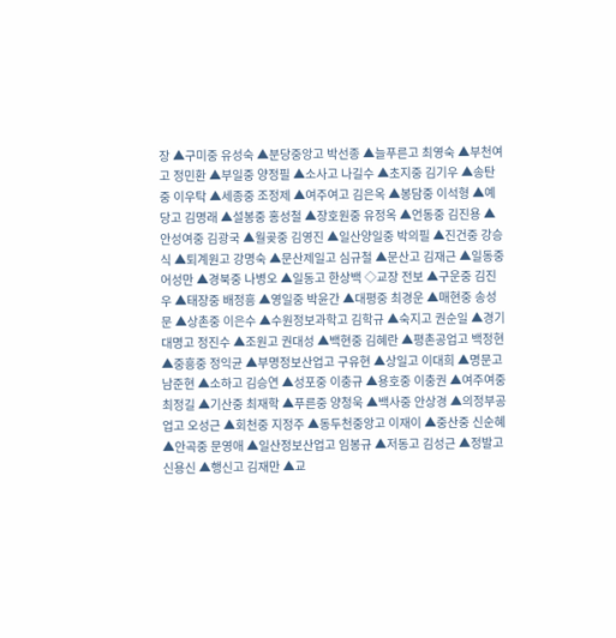장 ▲구미중 유성숙 ▲분당중앙고 박선종 ▲늘푸른고 최영숙 ▲부천여고 정민환 ▲부일중 양정필 ▲소사고 나길수 ▲초지중 김기우 ▲송탄중 이우탁 ▲세종중 조정제 ▲여주여고 김은옥 ▲봉담중 이석형 ▲예당고 김명래 ▲설봉중 홍성철 ▲장호원중 유정옥 ▲언동중 김진용 ▲안성여중 김광국 ▲월곶중 김영진 ▲일산양일중 박의필 ▲진건중 강승식 ▲퇴계원고 강명숙 ▲문산제일고 심규철 ▲문산고 김재근 ▲일동중 어성만 ▲경북중 나병오 ▲일동고 한상백 ◇교장 전보 ▲구운중 김진우 ▲태장중 배정흥 ▲영일중 박윤간 ▲대평중 최경운 ▲매현중 송성문 ▲상촌중 이은수 ▲수원정보과학고 김학규 ▲숙지고 권순일 ▲경기대명고 정진수 ▲조원고 권대성 ▲백현중 김혜란 ▲평촌공업고 백정현 ▲중흥중 정익균 ▲부명정보산업고 구유현 ▲상일고 이대희 ▲명문고 남준현 ▲소하고 김승연 ▲성포중 이충규 ▲용호중 이충권 ▲여주여중 최정길 ▲기산중 최재학 ▲푸른중 양청욱 ▲백사중 안상경 ▲의정부공업고 오성근 ▲회천중 지정주 ▲동두천중앙고 이재이 ▲중산중 신순혜 ▲안곡중 문영애 ▲일산정보산업고 임봉규 ▲저동고 김성근 ▲정발고 신용신 ▲행신고 김재만 ▲교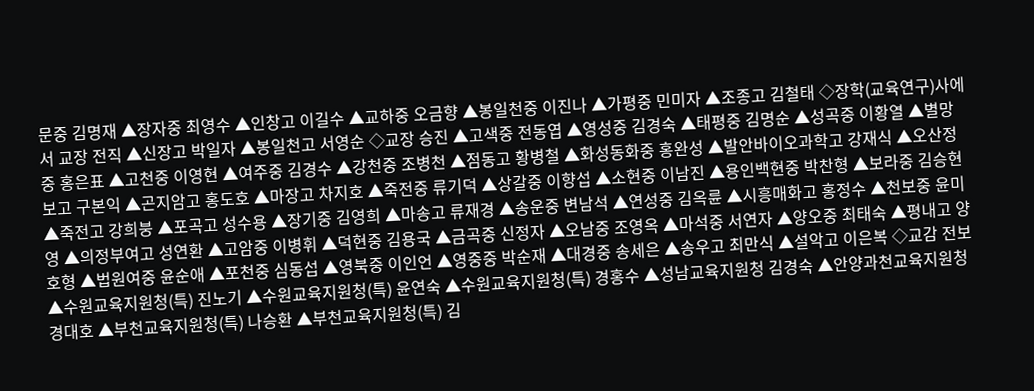문중 김명재 ▲장자중 최영수 ▲인창고 이길수 ▲교하중 오금향 ▲봉일천중 이진나 ▲가평중 민미자 ▲조종고 김철태 ◇장학(교육연구)사에서 교장 전직 ▲신장고 박일자 ▲봉일천고 서영순 ◇교장 승진 ▲고색중 전동엽 ▲영성중 김경숙 ▲태평중 김명순 ▲성곡중 이황열 ▲별망중 홍은표 ▲고천중 이영현 ▲여주중 김경수 ▲강천중 조병천 ▲점동고 황병철 ▲화성동화중 홍완성 ▲발안바이오과학고 강재식 ▲오산정보고 구본익 ▲곤지암고 홍도호 ▲마장고 차지호 ▲죽전중 류기덕 ▲상갈중 이향섭 ▲소현중 이남진 ▲용인백현중 박찬형 ▲보라중 김승현 ▲죽전고 강희붕 ▲포곡고 성수용 ▲장기중 김영희 ▲마송고 류재경 ▲송운중 변남석 ▲연성중 김옥륜 ▲시흥매화고 홍정수 ▲천보중 윤미영 ▲의정부여고 성연환 ▲고암중 이병휘 ▲덕현중 김용국 ▲금곡중 신정자 ▲오남중 조영옥 ▲마석중 서연자 ▲양오중 최태숙 ▲평내고 양호형 ▲법원여중 윤순애 ▲포천중 심동섭 ▲영북중 이인언 ▲영중중 박순재 ▲대경중 송세은 ▲송우고 최만식 ▲설악고 이은복 ◇교감 전보 ▲수원교육지원청(특) 진노기 ▲수원교육지원청(특) 윤연숙 ▲수원교육지원청(특) 경홍수 ▲성남교육지원청 김경숙 ▲안양과천교육지원청 경대호 ▲부천교육지원청(특) 나승환 ▲부천교육지원청(특) 김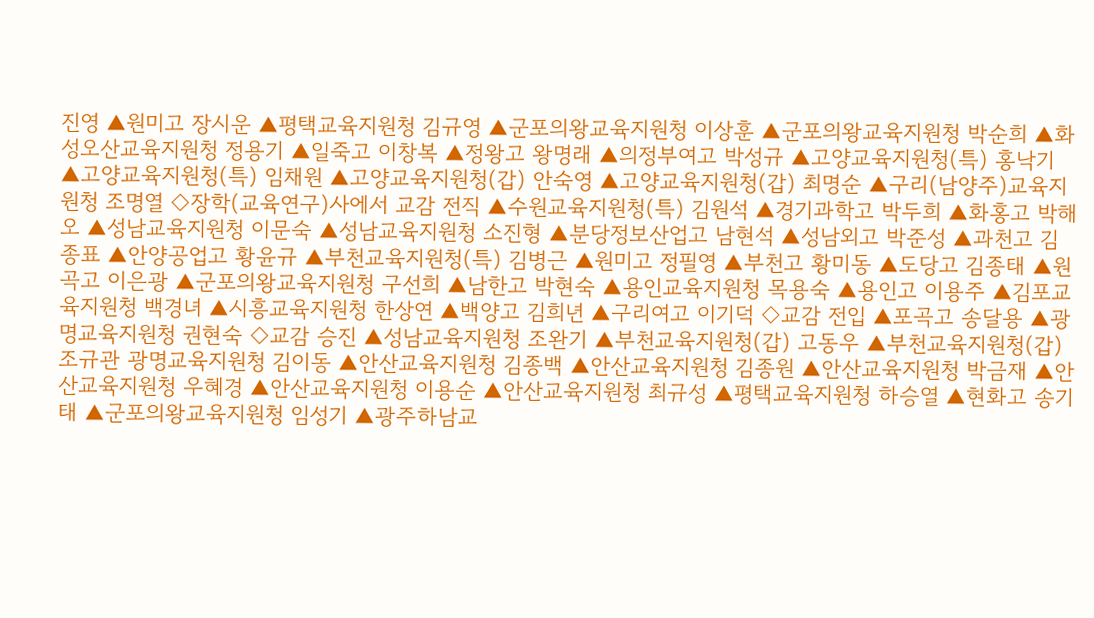진영 ▲원미고 장시운 ▲평택교육지원청 김규영 ▲군포의왕교육지원청 이상훈 ▲군포의왕교육지원청 박순희 ▲화성오산교육지원청 정용기 ▲일죽고 이창복 ▲정왕고 왕명래 ▲의정부여고 박성규 ▲고양교육지원청(특) 홍낙기 ▲고양교육지원청(특) 임채원 ▲고양교육지원청(갑) 안숙영 ▲고양교육지원청(갑) 최명순 ▲구리(남양주)교육지원청 조명열 ◇장학(교육연구)사에서 교감 전직 ▲수원교육지원청(특) 김원석 ▲경기과학고 박두희 ▲화홍고 박해오 ▲성남교육지원청 이문숙 ▲성남교육지원청 소진형 ▲분당정보산업고 남현석 ▲성남외고 박준성 ▲과천고 김종표 ▲안양공업고 황윤규 ▲부천교육지원청(특) 김병근 ▲원미고 정필영 ▲부천고 황미동 ▲도당고 김종태 ▲원곡고 이은광 ▲군포의왕교육지원청 구선희 ▲남한고 박현숙 ▲용인교육지원청 목용숙 ▲용인고 이용주 ▲김포교육지원청 백경녀 ▲시흥교육지원청 한상연 ▲백양고 김희년 ▲구리여고 이기덕 ◇교감 전입 ▲포곡고 송달용 ▲광명교육지원청 권현숙 ◇교감 승진 ▲성남교육지원청 조완기 ▲부천교육지원청(갑) 고동우 ▲부천교육지원청(갑) 조규관 광명교육지원청 김이동 ▲안산교육지원청 김종백 ▲안산교육지원청 김종원 ▲안산교육지원청 박금재 ▲안산교육지원청 우혜경 ▲안산교육지원청 이용순 ▲안산교육지원청 최규성 ▲평택교육지원청 하승열 ▲현화고 송기태 ▲군포의왕교육지원청 임성기 ▲광주하남교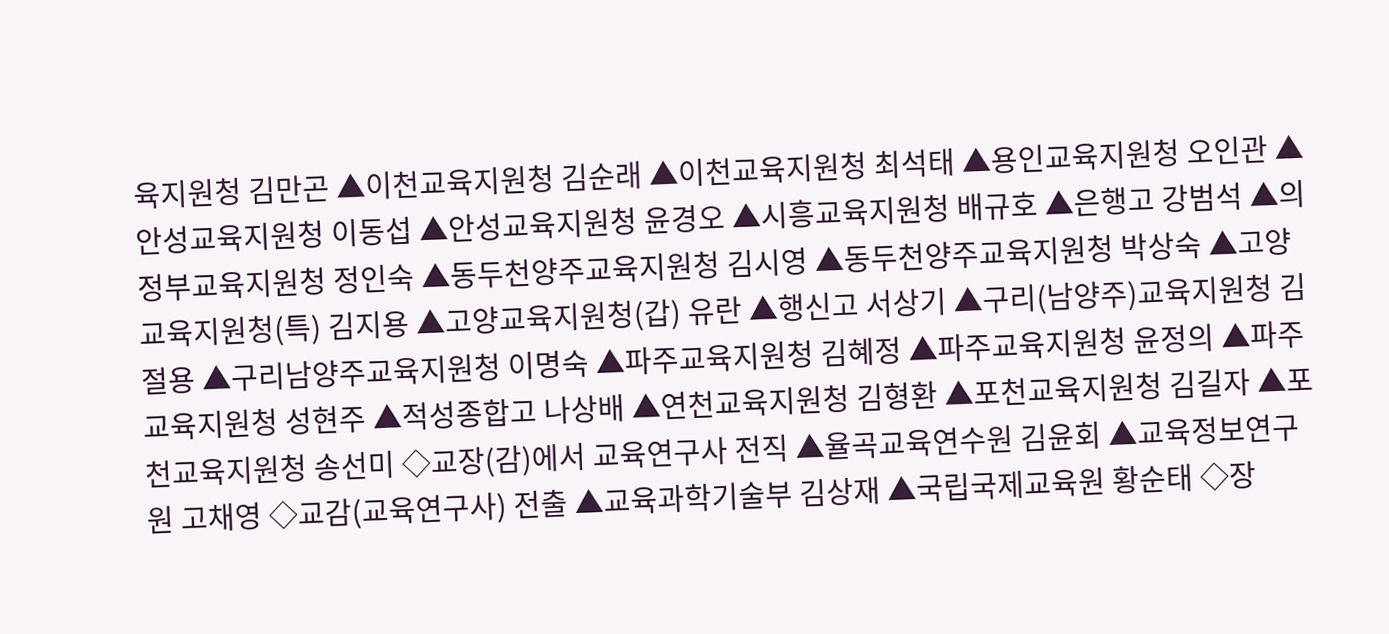육지원청 김만곤 ▲이천교육지원청 김순래 ▲이천교육지원청 최석태 ▲용인교육지원청 오인관 ▲안성교육지원청 이동섭 ▲안성교육지원청 윤경오 ▲시흥교육지원청 배규호 ▲은행고 강범석 ▲의정부교육지원청 정인숙 ▲동두천양주교육지원청 김시영 ▲동두천양주교육지원청 박상숙 ▲고양교육지원청(특) 김지용 ▲고양교육지원청(갑) 유란 ▲행신고 서상기 ▲구리(남양주)교육지원청 김절용 ▲구리남양주교육지원청 이명숙 ▲파주교육지원청 김혜정 ▲파주교육지원청 윤정의 ▲파주교육지원청 성현주 ▲적성종합고 나상배 ▲연천교육지원청 김형환 ▲포천교육지원청 김길자 ▲포천교육지원청 송선미 ◇교장(감)에서 교육연구사 전직 ▲율곡교육연수원 김윤회 ▲교육정보연구원 고채영 ◇교감(교육연구사) 전출 ▲교육과학기술부 김상재 ▲국립국제교육원 황순태 ◇장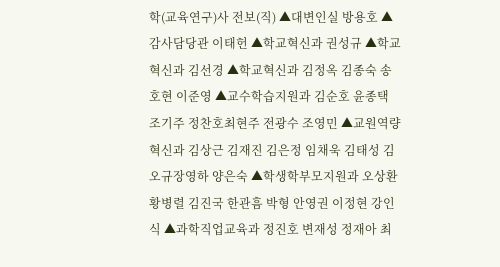학(교육연구)사 전보(직) ▲대변인실 방용호 ▲감사담당관 이태헌 ▲학교혁신과 권성규 ▲학교혁신과 김선경 ▲학교혁신과 김정옥 김종숙 송호현 이준영 ▲교수학습지원과 김순호 윤종택 조기주 정찬호최현주 전광수 조영민 ▲교원역량혁신과 김상근 김재진 김은정 임채욱 김태성 김오규장영하 양은숙 ▲학생학부모지원과 오상환 황병렬 김진국 한관흠 박형 안영권 이정현 강인식 ▲과학직업교육과 정진호 변재성 정재아 최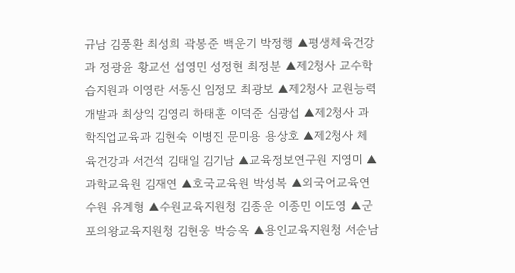규남 김풍환 최성희 곽봉준 백운기 박정행 ▲평생체육건강과 정광윤 황교선 섭영민 성정현 최정분 ▲제2청사 교수학습지원과 이영란 서동신 임정모 최광보 ▲제2청사 교원능력개발과 최상익 김영리 하태훈 이덕준 심광섭 ▲제2청사 과학직업교육과 김현숙 이병진 문미용 용상호 ▲제2청사 체육건강과 서건석 김태일 김기남 ▲교육정보연구원 지영미 ▲과학교육원 김재연 ▲호국교육원 박성복 ▲외국어교육연수원 유계형 ▲수원교육지원청 김종운 이종민 이도영 ▲군포의왕교육지원청 김현웅 박승옥 ▲용인교육지원청 서순남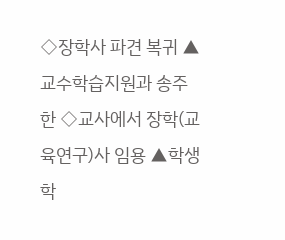◇장학사 파견 복귀 ▲교수학습지원과 송주한 ◇교사에서 장학(교육연구)사 임용 ▲학생학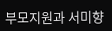부모지원과 서미향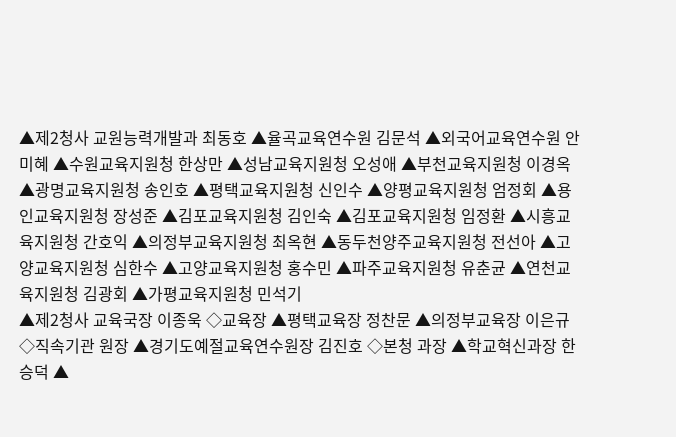▲제2청사 교원능력개발과 최동호 ▲율곡교육연수원 김문석 ▲외국어교육연수원 안미혜 ▲수원교육지원청 한상만 ▲성남교육지원청 오성애 ▲부천교육지원청 이경옥 ▲광명교육지원청 송인호 ▲평택교육지원청 신인수 ▲양평교육지원청 엄정회 ▲용인교육지원청 장성준 ▲김포교육지원청 김인숙 ▲김포교육지원청 임정환 ▲시흥교육지원청 간호익 ▲의정부교육지원청 최옥현 ▲동두천양주교육지원청 전선아 ▲고양교육지원청 심한수 ▲고양교육지원청 홍수민 ▲파주교육지원청 유춘균 ▲연천교육지원청 김광회 ▲가평교육지원청 민석기
▲제2청사 교육국장 이종욱 ◇교육장 ▲평택교육장 정찬문 ▲의정부교육장 이은규 ◇직속기관 원장 ▲경기도예절교육연수원장 김진호 ◇본청 과장 ▲학교혁신과장 한승덕 ▲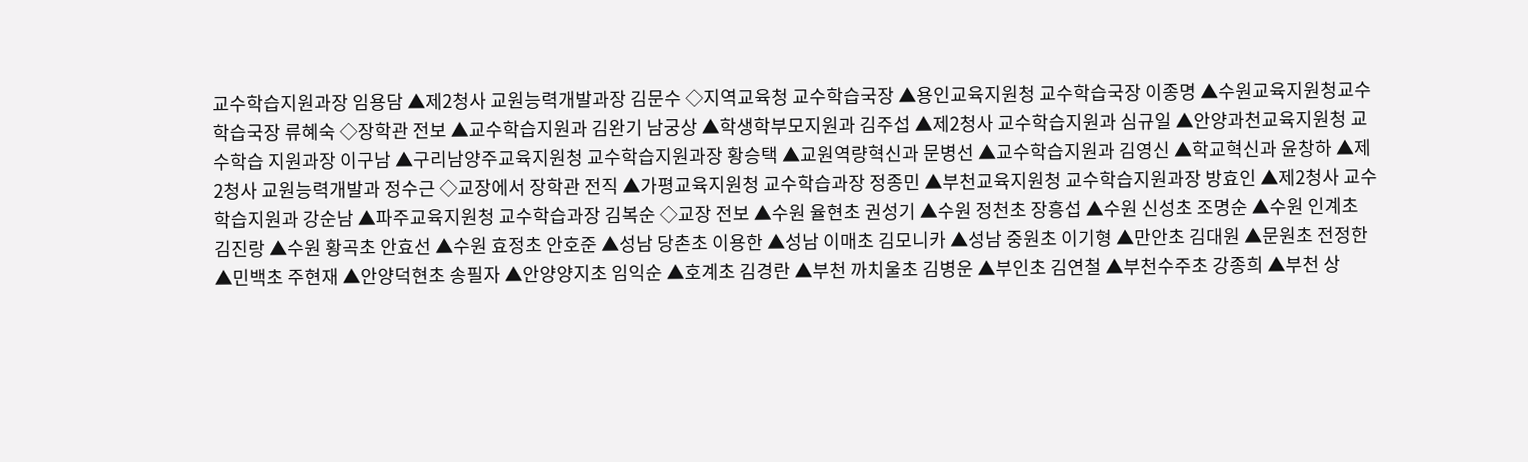교수학습지원과장 임용담 ▲제2청사 교원능력개발과장 김문수 ◇지역교육청 교수학습국장 ▲용인교육지원청 교수학습국장 이종명 ▲수원교육지원청교수학습국장 류혜숙 ◇장학관 전보 ▲교수학습지원과 김완기 남궁상 ▲학생학부모지원과 김주섭 ▲제2청사 교수학습지원과 심규일 ▲안양과천교육지원청 교수학습 지원과장 이구남 ▲구리남양주교육지원청 교수학습지원과장 황승택 ▲교원역량혁신과 문병선 ▲교수학습지원과 김영신 ▲학교혁신과 윤창하 ▲제2청사 교원능력개발과 정수근 ◇교장에서 장학관 전직 ▲가평교육지원청 교수학습과장 정종민 ▲부천교육지원청 교수학습지원과장 방효인 ▲제2청사 교수학습지원과 강순남 ▲파주교육지원청 교수학습과장 김복순 ◇교장 전보 ▲수원 율현초 권성기 ▲수원 정천초 장흥섭 ▲수원 신성초 조명순 ▲수원 인계초 김진랑 ▲수원 황곡초 안효선 ▲수원 효정초 안호준 ▲성남 당촌초 이용한 ▲성남 이매초 김모니카 ▲성남 중원초 이기형 ▲만안초 김대원 ▲문원초 전정한 ▲민백초 주현재 ▲안양덕현초 송필자 ▲안양양지초 임익순 ▲호계초 김경란 ▲부천 까치울초 김병운 ▲부인초 김연철 ▲부천수주초 강종희 ▲부천 상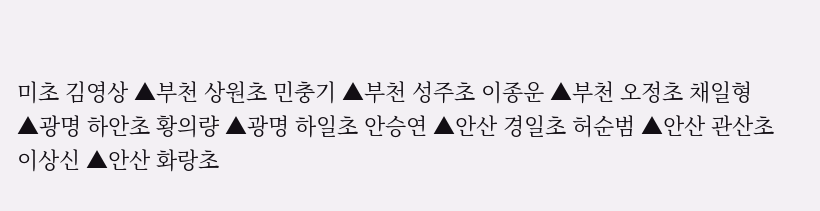미초 김영상 ▲부천 상원초 민충기 ▲부천 성주초 이종운 ▲부천 오정초 채일형 ▲광명 하안초 황의량 ▲광명 하일초 안승연 ▲안산 경일초 허순범 ▲안산 관산초 이상신 ▲안산 화랑초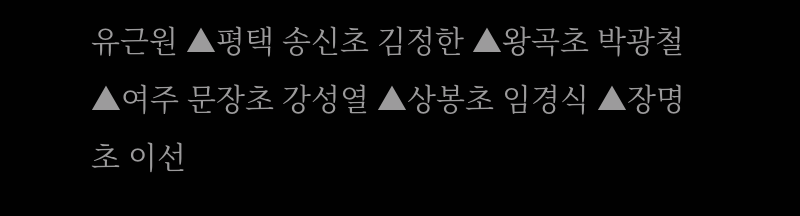유근원 ▲평택 송신초 김정한 ▲왕곡초 박광철 ▲여주 문장초 강성열 ▲상봉초 임경식 ▲장명초 이선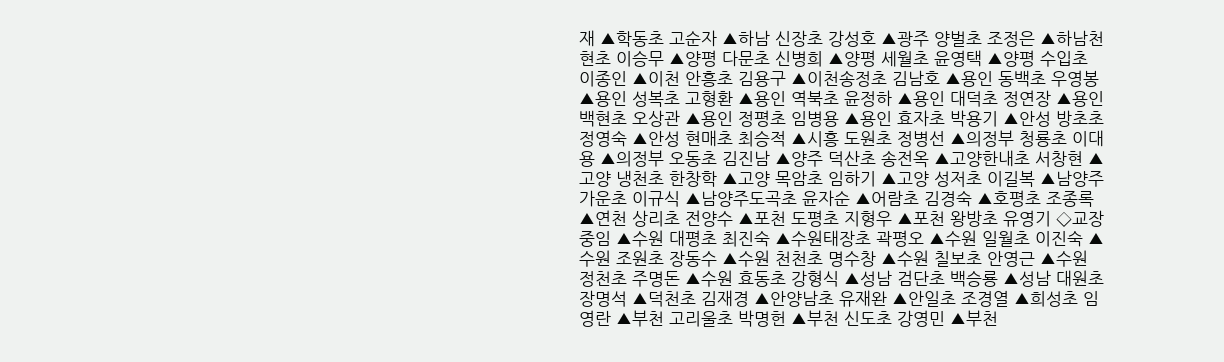재 ▲학동초 고순자 ▲하남 신장초 강성호 ▲광주 양벌초 조정은 ▲하남천현초 이승무 ▲양평 다문초 신병희 ▲양평 세월초 윤영택 ▲양평 수입초 이종인 ▲이천 안흥초 김용구 ▲이천송정초 김남호 ▲용인 동백초 우영봉 ▲용인 성복초 고형환 ▲용인 역북초 윤정하 ▲용인 대덕초 정연장 ▲용인 백현초 오상관 ▲용인 정평초 임병용 ▲용인 효자초 박용기 ▲안성 방초초 정영숙 ▲안성 현매초 최승적 ▲시흥 도원초 정병선 ▲의정부 청룡초 이대용 ▲의정부 오동초 김진남 ▲양주 덕산초 송전옥 ▲고양한내초 서창현 ▲고양 냉천초 한창학 ▲고양 목암초 임하기 ▲고양 성저초 이길복 ▲남양주 가운초 이규식 ▲남양주도곡초 윤자순 ▲어람초 김경숙 ▲호평초 조종록 ▲연천 상리초 전양수 ▲포천 도평초 지형우 ▲포천 왕방초 유영기 ◇교장 중임 ▲수원 대평초 최진숙 ▲수원태장초 곽평오 ▲수원 일월초 이진숙 ▲수원 조원초 장동수 ▲수원 천천초 명수창 ▲수원 칠보초 안영근 ▲수원 정천초 주명돈 ▲수원 효동초 강형식 ▲성남 검단초 백승룡 ▲성남 대원초 장명석 ▲덕천초 김재경 ▲안양남초 유재완 ▲안일초 조경열 ▲희성초 임영란 ▲부천 고리울초 박명헌 ▲부천 신도초 강영민 ▲부천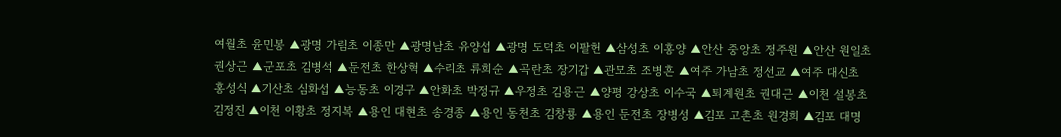여월초 윤민봉 ▲광명 가림초 이종만 ▲광명남초 유양섭 ▲광명 도덕초 이팔헌 ▲삼성초 이홍양 ▲안산 중앙초 정주원 ▲안산 원일초 권상근 ▲군포초 김병석 ▲둔전초 한상혁 ▲수리초 류희순 ▲곡란초 장기갑 ▲관모초 조병흔 ▲여주 가남초 정선교 ▲여주 대신초 홍성식 ▲기산초 심화섭 ▲능동초 이경구 ▲안화초 박정규 ▲우정초 김용근 ▲양평 강상초 이수국 ▲퇴계원초 권대근 ▲이천 설봉초 김정진 ▲이천 이황초 정지복 ▲용인 대현초 송경종 ▲용인 동천초 김창룡 ▲용인 둔전초 장병성 ▲김포 고촌초 원경희 ▲김포 대명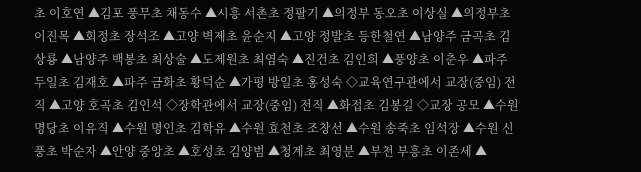초 이호연 ▲김포 풍무초 채동수 ▲시흥 서촌초 정팔기 ▲의정부 동오초 이상실 ▲의정부초 이진목 ▲회정초 장석조 ▲고양 벽제초 윤순지 ▲고양 정발초 등한철연 ▲남양주 금곡초 김상룡 ▲남양주 백봉초 최상술 ▲도제원초 최염숙 ▲진건초 김인희 ▲풍양초 이춘우 ▲파주 두일초 김재호 ▲파주 금화초 황덕순 ▲가평 방일초 홍성숙 ◇교육연구관에서 교장(중임) 전직 ▲고양 호곡초 김인석 ◇장학관에서 교장(중임) 전직 ▲화접초 김봉길 ◇교장 공모 ▲수원 명당초 이유직 ▲수원 명인초 김학유 ▲수원 효천초 조창선 ▲수원 송죽초 임석장 ▲수원 신풍초 박순자 ▲안양 중앙초 ▲호성초 김양범 ▲청계초 최영분 ▲부천 부흥초 이존세 ▲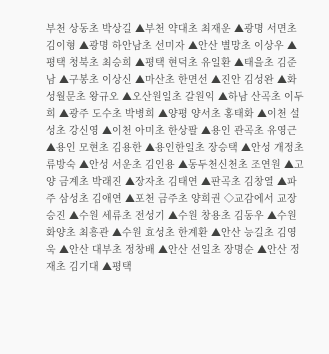부천 상동초 박상길 ▲부천 약대초 최재운 ▲광명 서면초 김이형 ▲광명 하안남초 선미자 ▲안산 별망초 이상우 ▲평택 청북초 최승희 ▲평택 현덕초 유일환 ▲태을초 김준남 ▲구봉초 이상신 ▲마산초 한면선 ▲진안 김성완 ▲화성월문초 왕규오 ▲오산원일초 갈원익 ▲하남 산곡초 이두희 ▲광주 도수초 박병희 ▲양평 양서초 홍태화 ▲이천 설성초 강신영 ▲이천 아미초 한상팔 ▲용인 관곡초 유영근 ▲용인 모현초 김용한 ▲용인한일초 장승택 ▲안성 개정초 류방숙 ▲안성 서운초 김인용 ▲동두천신천초 조연원 ▲고양 금계초 박래진 ▲장자초 김태연 ▲판곡초 김창열 ▲파주 삼성초 김애연 ▲포천 금주초 양희권 ◇교감에서 교장 승진 ▲수원 세류초 전성기 ▲수원 창용초 김동우 ▲수원 화양초 최흥관 ▲수원 효성초 한계환 ▲안산 능길초 김영욱 ▲안산 대부초 정창배 ▲안산 선일초 장명순 ▲안산 정재초 김기대 ▲평택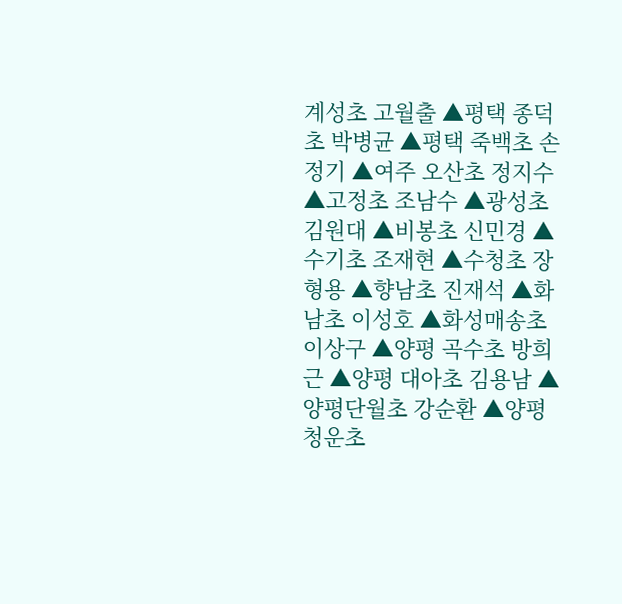계성초 고월출 ▲평택 종덕초 박병균 ▲평택 죽백초 손정기 ▲여주 오산초 정지수 ▲고정초 조남수 ▲광성초 김원대 ▲비봉초 신민경 ▲수기초 조재현 ▲수청초 장형용 ▲향남초 진재석 ▲화남초 이성호 ▲화성매송초 이상구 ▲양평 곡수초 방희근 ▲양평 대아초 김용남 ▲양평단월초 강순환 ▲양평 청운초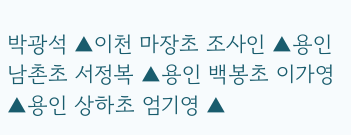박광석 ▲이천 마장초 조사인 ▲용인 남촌초 서정복 ▲용인 백봉초 이가영 ▲용인 상하초 엄기영 ▲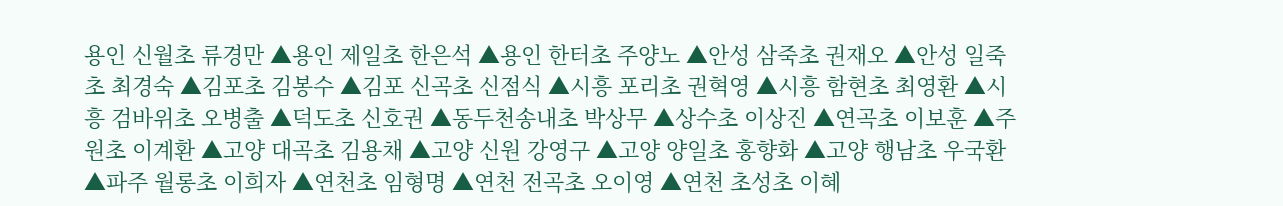용인 신월초 류경만 ▲용인 제일초 한은석 ▲용인 한터초 주양노 ▲안성 삼죽초 권재오 ▲안성 일죽초 최경숙 ▲김포초 김봉수 ▲김포 신곡초 신점식 ▲시흥 포리초 권혁영 ▲시흥 함현초 최영환 ▲시흥 검바위초 오병출 ▲덕도초 신호권 ▲동두천송내초 박상무 ▲상수초 이상진 ▲연곡초 이보훈 ▲주원초 이계환 ▲고양 대곡초 김용채 ▲고양 신원 강영구 ▲고양 양일초 홍향화 ▲고양 행남초 우국환 ▲파주 월롱초 이희자 ▲연천초 임형명 ▲연천 전곡초 오이영 ▲연천 초성초 이혜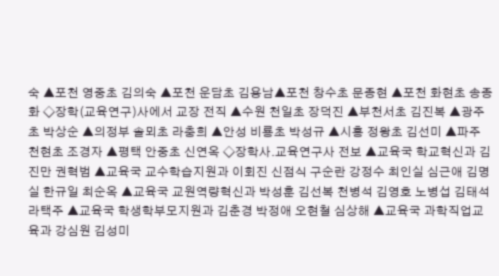숙 ▲포천 영중초 김의숙 ▲포천 운담초 김용남▲포천 창수초 문종현 ▲포천 화현초 송종화 ◇장학(교육연구)사에서 교장 전직 ▲수원 천일초 장덕진 ▲부천서초 김진복 ▲광주초 박상순 ▲의정부 솔뫼초 라충희 ▲안성 비룡초 박성규 ▲시흥 정왕초 김선미 ▲파주 천현초 조경자 ▲평택 안중초 신연옥 ◇장학사.교육연구사 전보 ▲교육국 학교혁신과 김진만 권혁범 ▲교육국 교수학습지원과 이회진 신점식 구순란 강정수 최인실 심근애 김명실 한규일 최순옥 ▲교육국 교원역량혁신과 박성훈 김선복 천병석 김영호 노병섭 김태석 라택주 ▲교육국 학생학부모지원과 김춘경 박정애 오현철 심상해 ▲교육국 과학직업교육과 강심원 김성미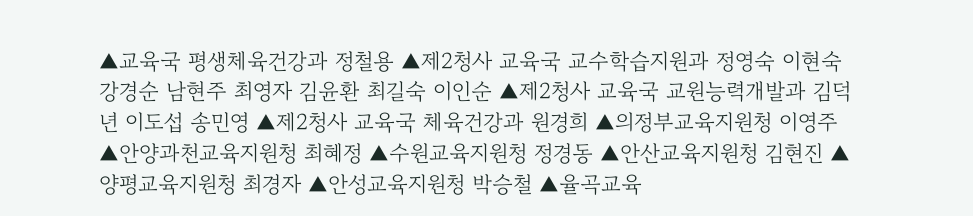▲교육국 평생체육건강과 정철용 ▲제2청사 교육국 교수학습지원과 정영숙 이현숙 강경순 남현주 최영자 김윤환 최길숙 이인순 ▲제2청사 교육국 교원능력개발과 김덕년 이도섭 송민영 ▲제2청사 교육국 체육건강과 원경희 ▲의정부교육지원청 이영주 ▲안양과천교육지원청 최혜정 ▲수원교육지원청 정경동 ▲안산교육지원청 김현진 ▲양평교육지원청 최경자 ▲안성교육지원청 박승철 ▲율곡교육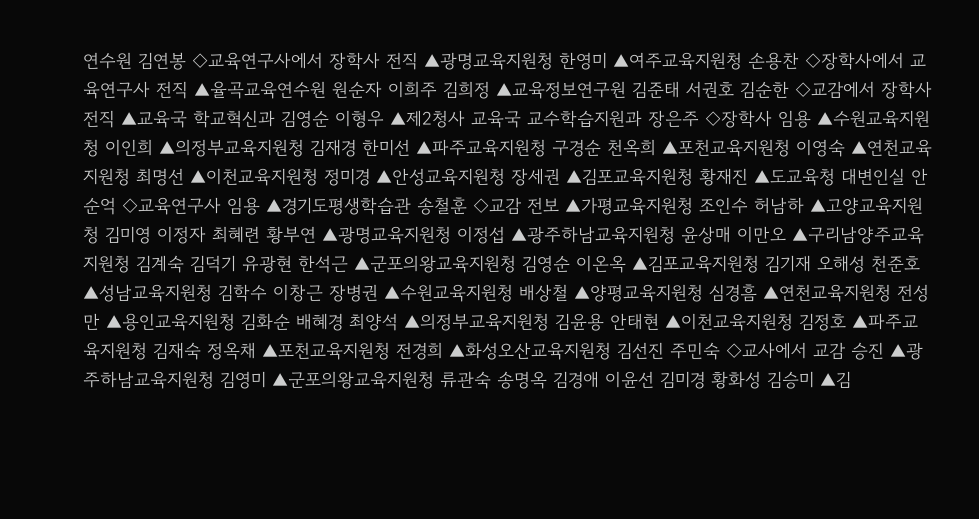연수원 김연봉 ◇교육연구사에서 장학사 전직 ▲광명교육지원청 한영미 ▲여주교육지원청 손용찬 ◇장학사에서 교육연구사 전직 ▲율곡교육연수원 원순자 이희주 김희정 ▲교육정보연구원 김준태 서권호 김순한 ◇교감에서 장학사 전직 ▲교육국 학교혁신과 김영순 이형우 ▲제2청사 교육국 교수학습지원과 장은주 ◇장학사 임용 ▲수원교육지원청 이인희 ▲의정부교육지원청 김재경 한미선 ▲파주교육지원청 구경순 천옥희 ▲포천교육지원청 이영숙 ▲연천교육지원청 최명선 ▲이천교육지원청 정미경 ▲안성교육지원청 장세권 ▲김포교육지원청 황재진 ▲도교육청 대변인실 안순억 ◇교육연구사 임용 ▲경기도평생학습관 송철훈 ◇교감 전보 ▲가평교육지원청 조인수 허남하 ▲고양교육지원청 김미영 이정자 최혜련 황부연 ▲광명교육지원청 이정섭 ▲광주하남교육지원청 윤상매 이만오 ▲구리남양주교육지원청 김계숙 김덕기 유광현 한석근 ▲군포의왕교육지원청 김영순 이온옥 ▲김포교육지원청 김기재 오해성 천준호 ▲성남교육지원청 김학수 이창근 장병권 ▲수원교육지원청 배상철 ▲양평교육지원청 심경흠 ▲연천교육지원청 전성만 ▲용인교육지원청 김화순 배혜경 최양석 ▲의정부교육지원청 김윤용 안태현 ▲이천교육지원청 김정호 ▲파주교육지원청 김재숙 정옥채 ▲포천교육지원청 전경희 ▲화성오산교육지원청 김선진 주민숙 ◇교사에서 교감 승진 ▲광주하남교육지원청 김영미 ▲군포의왕교육지원청 류관숙 송명옥 김경애 이윤선 김미경 황화성 김승미 ▲김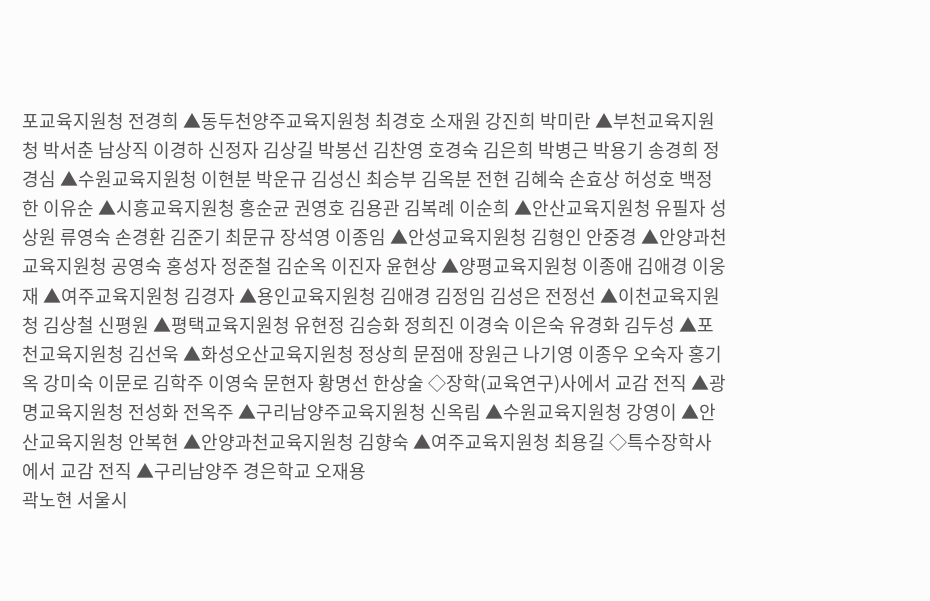포교육지원청 전경희 ▲동두천양주교육지원청 최경호 소재원 강진희 박미란 ▲부천교육지원청 박서춘 남상직 이경하 신정자 김상길 박봉선 김찬영 호경숙 김은희 박병근 박용기 송경희 정경심 ▲수원교육지원청 이현분 박운규 김성신 최승부 김옥분 전현 김혜숙 손효상 허성호 백정한 이유순 ▲시흥교육지원청 홍순균 권영호 김용관 김복례 이순희 ▲안산교육지원청 유필자 성상원 류영숙 손경환 김준기 최문규 장석영 이종임 ▲안성교육지원청 김형인 안중경 ▲안양과천교육지원청 공영숙 홍성자 정준철 김순옥 이진자 윤현상 ▲양평교육지원청 이종애 김애경 이웅재 ▲여주교육지원청 김경자 ▲용인교육지원청 김애경 김정임 김성은 전정선 ▲이천교육지원청 김상철 신평원 ▲평택교육지원청 유현정 김승화 정희진 이경숙 이은숙 유경화 김두성 ▲포천교육지원청 김선욱 ▲화성오산교육지원청 정상희 문점애 장원근 나기영 이종우 오숙자 홍기옥 강미숙 이문로 김학주 이영숙 문현자 황명선 한상술 ◇장학(교육연구)사에서 교감 전직 ▲광명교육지원청 전성화 전옥주 ▲구리남양주교육지원청 신옥림 ▲수원교육지원청 강영이 ▲안산교육지원청 안복현 ▲안양과천교육지원청 김향숙 ▲여주교육지원청 최용길 ◇특수장학사에서 교감 전직 ▲구리남양주 경은학교 오재용
곽노현 서울시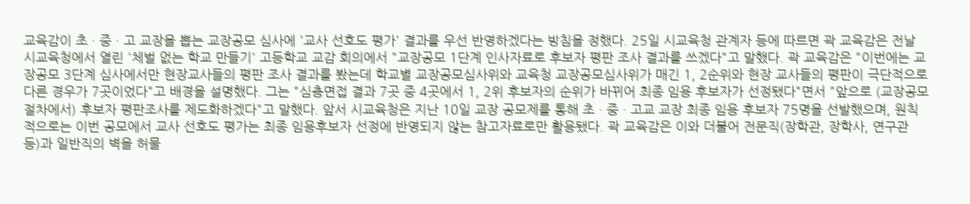교육감이 초ㆍ중ㆍ고 교장을 뽑는 교장공모 심사에 '교사 선호도 평가' 결과를 우선 반영하겠다는 방침을 정했다. 25일 시교육청 관계자 등에 따르면 곽 교육감은 전날 시교육청에서 열린 '체벌 없는 학교 만들기' 고등학교 교감 회의에서 "교장공모 1단계 인사자료로 후보자 평판 조사 결과를 쓰겠다"고 말했다. 곽 교육감은 "이번에는 교장공모 3단계 심사에서만 현장교사들의 평판 조사 결과를 봤는데 학교별 교장공모심사위와 교육청 교장공모심사위가 매긴 1, 2순위와 현장 교사들의 평판이 극단적으로 다른 경우가 7곳이었다"고 배경을 설명했다. 그는 "심층면접 결과 7곳 중 4곳에서 1, 2위 후보자의 순위가 바뀌어 최종 임용 후보자가 선정됐다"면서 "앞으로 (교장공모 절차에서) 후보자 평판조사를 제도화하겠다"고 말했다. 앞서 시교육청은 지난 10일 교장 공모제를 통해 초ㆍ중ㆍ고교 교장 최종 임용 후보자 75명을 선발했으며, 원칙적으로는 이번 공모에서 교사 선호도 평가는 최종 임용후보자 선정에 반영되지 않는 참고자료로만 활용됐다. 곽 교육감은 이와 더불어 전문직(장학관, 장학사, 연구관 등)과 일반직의 벽을 허물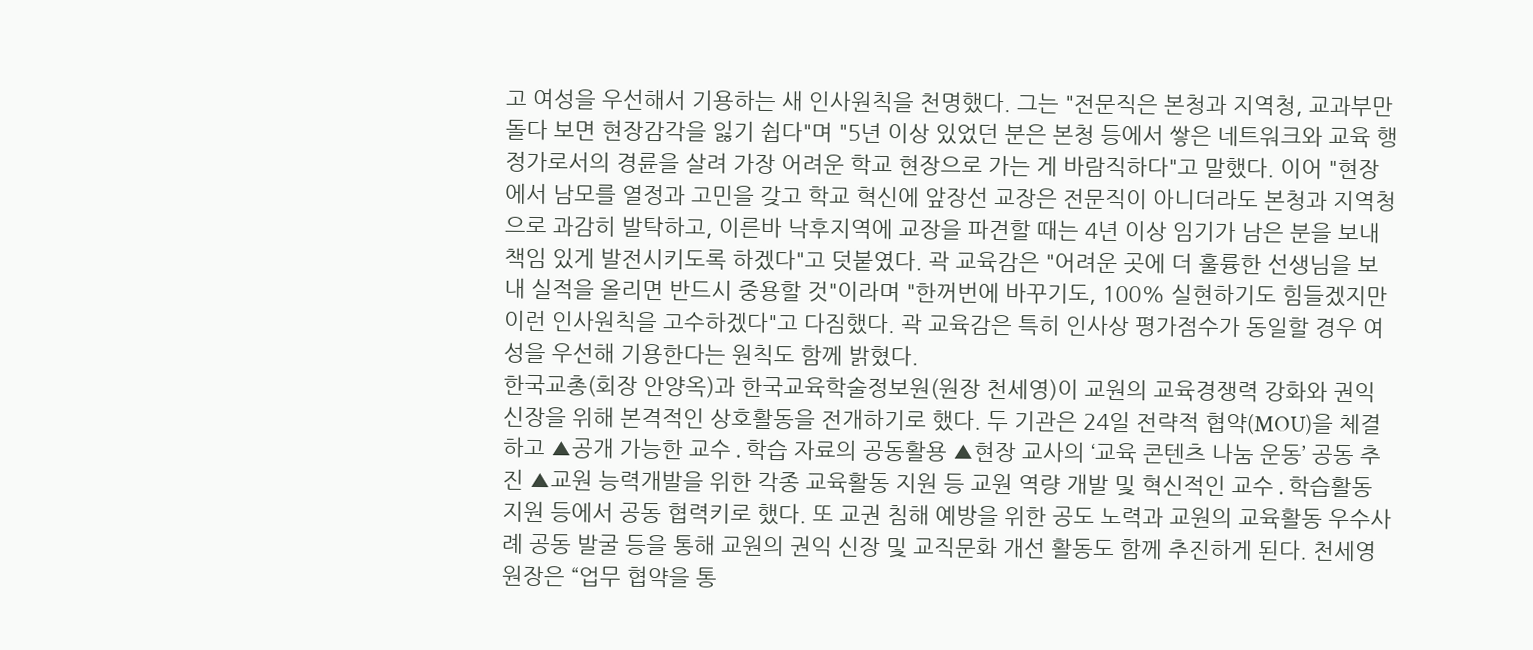고 여성을 우선해서 기용하는 새 인사원칙을 천명했다. 그는 "전문직은 본청과 지역청, 교과부만 돌다 보면 현장감각을 잃기 쉽다"며 "5년 이상 있었던 분은 본청 등에서 쌓은 네트워크와 교육 행정가로서의 경륜을 살려 가장 어려운 학교 현장으로 가는 게 바람직하다"고 말했다. 이어 "현장에서 남모를 열정과 고민을 갖고 학교 혁신에 앞장선 교장은 전문직이 아니더라도 본청과 지역청으로 과감히 발탁하고, 이른바 낙후지역에 교장을 파견할 때는 4년 이상 임기가 남은 분을 보내 책임 있게 발전시키도록 하겠다"고 덧붙였다. 곽 교육감은 "어려운 곳에 더 훌륭한 선생님을 보내 실적을 올리면 반드시 중용할 것"이라며 "한꺼번에 바꾸기도, 100% 실현하기도 힘들겠지만 이런 인사원칙을 고수하겠다"고 다짐했다. 곽 교육감은 특히 인사상 평가점수가 동일할 경우 여성을 우선해 기용한다는 원칙도 함께 밝혔다.
한국교총(회장 안양옥)과 한국교육학술정보원(원장 천세영)이 교원의 교육경쟁력 강화와 권익 신장을 위해 본격적인 상호활동을 전개하기로 했다. 두 기관은 24일 전략적 협약(MOU)을 체결하고 ▲공개 가능한 교수․학습 자료의 공동활용 ▲현장 교사의 ‘교육 콘텐츠 나눔 운동’ 공동 추진 ▲교원 능력개발을 위한 각종 교육활동 지원 등 교원 역량 개발 및 혁신적인 교수․학습활동 지원 등에서 공동 협력키로 했다. 또 교권 침해 예방을 위한 공도 노력과 교원의 교육활동 우수사례 공동 발굴 등을 통해 교원의 권익 신장 및 교직문화 개선 활동도 함께 추진하게 된다. 천세영 원장은 “업무 협약을 통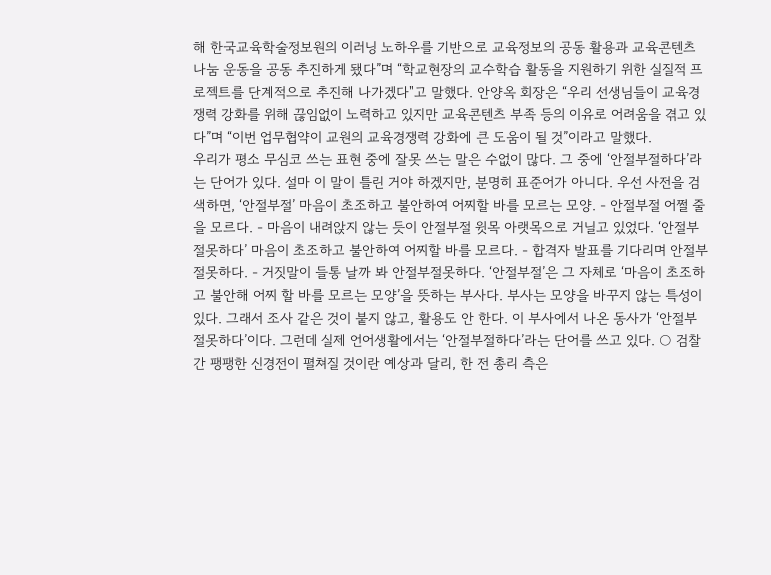해 한국교육학술정보원의 이러닝 노하우를 기반으로 교육정보의 공동 활용과 교육콘텐츠 나눔 운동을 공동 추진하게 됐다”며 “학교현장의 교수학습 활동을 지원하기 위한 실질적 프로젝트를 단계적으로 추진해 나가겠다"고 말했다. 안양옥 회장은 “우리 선생님들이 교육경쟁력 강화를 위해 끊임없이 노력하고 있지만 교육콘텐츠 부족 등의 이유로 어려움을 겪고 있다”며 “이번 업무협약이 교원의 교육경쟁력 강화에 큰 도움이 될 것”이라고 말했다.
우리가 평소 무심코 쓰는 표현 중에 잘못 쓰는 말은 수없이 많다. 그 중에 ‘안절부절하다’라는 단어가 있다. 설마 이 말이 틀린 거야 하겠지만, 분명히 표준어가 아니다. 우선 사전을 검색하면, ‘안절부절’ 마음이 초조하고 불안하여 어찌할 바를 모르는 모양. - 안절부절 어쩔 줄을 모르다. - 마음이 내려앉지 않는 듯이 안절부절 윗목 아랫목으로 거닐고 있었다. ‘안절부절못하다’ 마음이 초조하고 불안하여 어찌할 바를 모르다. - 합격자 발표를 기다리며 안절부절못하다. - 거짓말이 들통 날까 봐 안절부절못하다. ‘안절부절’은 그 자체로 ‘마음이 초조하고 불안해 어찌 할 바를 모르는 모양’을 뜻하는 부사다. 부사는 모양을 바꾸지 않는 특성이 있다. 그래서 조사 같은 것이 붙지 않고, 활용도 안 한다. 이 부사에서 나온 동사가 ‘안절부절못하다’이다. 그런데 실제 언어생활에서는 ‘안절부절하다’라는 단어를 쓰고 있다. ○ 검찰 간 팽팽한 신경전이 펼쳐질 것이란 예상과 달리, 한 전 총리 측은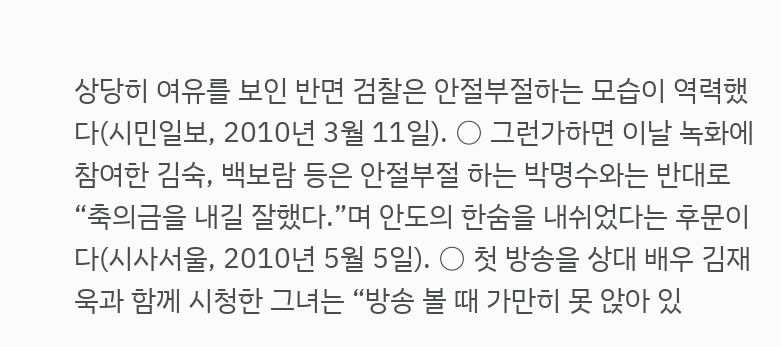상당히 여유를 보인 반면 검찰은 안절부절하는 모습이 역력했다(시민일보, 2010년 3월 11일). ○ 그런가하면 이날 녹화에 참여한 김숙, 백보람 등은 안절부절 하는 박명수와는 반대로 “축의금을 내길 잘했다.”며 안도의 한숨을 내쉬었다는 후문이다(시사서울, 2010년 5월 5일). ○ 첫 방송을 상대 배우 김재욱과 함께 시청한 그녀는 “방송 볼 때 가만히 못 앉아 있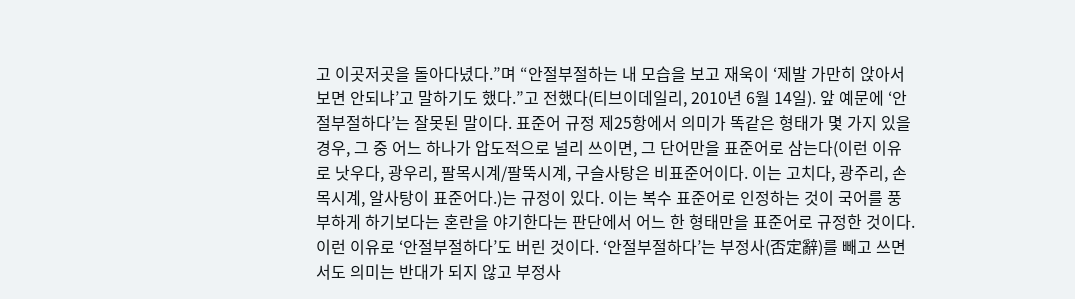고 이곳저곳을 돌아다녔다.”며 “안절부절하는 내 모습을 보고 재욱이 ‘제발 가만히 앉아서 보면 안되냐’고 말하기도 했다.”고 전했다(티브이데일리, 2010년 6월 14일). 앞 예문에 ‘안절부절하다’는 잘못된 말이다. 표준어 규정 제25항에서 의미가 똑같은 형태가 몇 가지 있을 경우, 그 중 어느 하나가 압도적으로 널리 쓰이면, 그 단어만을 표준어로 삼는다(이런 이유로 낫우다, 광우리, 팔목시계/팔뚝시계, 구슬사탕은 비표준어이다. 이는 고치다, 광주리, 손목시계, 알사탕이 표준어다.)는 규정이 있다. 이는 복수 표준어로 인정하는 것이 국어를 풍부하게 하기보다는 혼란을 야기한다는 판단에서 어느 한 형태만을 표준어로 규정한 것이다. 이런 이유로 ‘안절부절하다’도 버린 것이다. ‘안절부절하다’는 부정사(否定辭)를 빼고 쓰면서도 의미는 반대가 되지 않고 부정사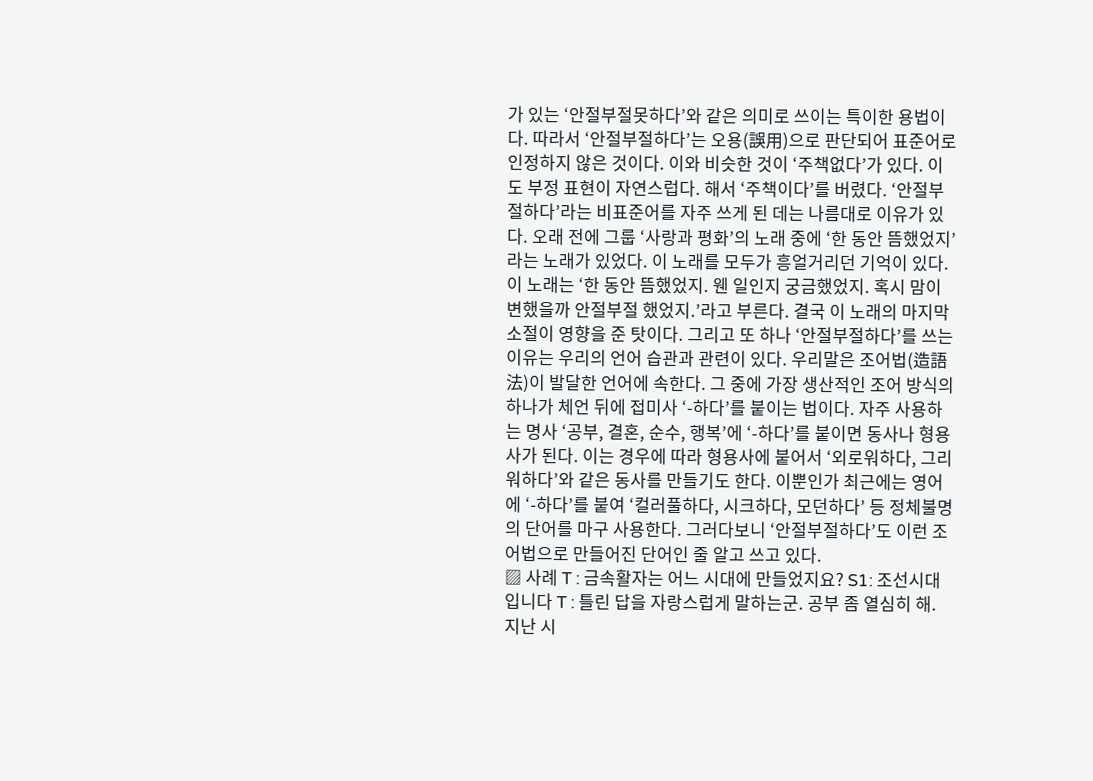가 있는 ‘안절부절못하다’와 같은 의미로 쓰이는 특이한 용법이다. 따라서 ‘안절부절하다’는 오용(誤用)으로 판단되어 표준어로 인정하지 않은 것이다. 이와 비슷한 것이 ‘주책없다’가 있다. 이도 부정 표현이 자연스럽다. 해서 ‘주책이다’를 버렸다. ‘안절부절하다’라는 비표준어를 자주 쓰게 된 데는 나름대로 이유가 있다. 오래 전에 그룹 ‘사랑과 평화’의 노래 중에 ‘한 동안 뜸했었지’라는 노래가 있었다. 이 노래를 모두가 흥얼거리던 기억이 있다. 이 노래는 ‘한 동안 뜸했었지. 웬 일인지 궁금했었지. 혹시 맘이 변했을까 안절부절 했었지.’라고 부른다. 결국 이 노래의 마지막 소절이 영향을 준 탓이다. 그리고 또 하나 ‘안절부절하다’를 쓰는 이유는 우리의 언어 습관과 관련이 있다. 우리말은 조어법(造語法)이 발달한 언어에 속한다. 그 중에 가장 생산적인 조어 방식의 하나가 체언 뒤에 접미사 ‘-하다’를 붙이는 법이다. 자주 사용하는 명사 ‘공부, 결혼, 순수, 행복’에 ‘-하다’를 붙이면 동사나 형용사가 된다. 이는 경우에 따라 형용사에 붙어서 ‘외로워하다, 그리워하다’와 같은 동사를 만들기도 한다. 이뿐인가 최근에는 영어에 ‘-하다’를 붙여 ‘컬러풀하다, 시크하다, 모던하다’ 등 정체불명의 단어를 마구 사용한다. 그러다보니 ‘안절부절하다’도 이런 조어법으로 만들어진 단어인 줄 알고 쓰고 있다.
▨ 사례 T : 금속활자는 어느 시대에 만들었지요? S1: 조선시대입니다 T : 틀린 답을 자랑스럽게 말하는군. 공부 좀 열심히 해. 지난 시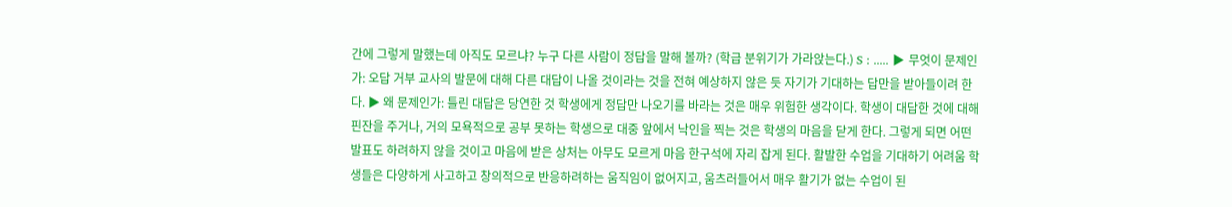간에 그렇게 말했는데 아직도 모르냐? 누구 다른 사람이 정답을 말해 볼까? (학급 분위기가 가라앉는다.) S : ..... ▶ 무엇이 문제인가: 오답 거부 교사의 발문에 대해 다른 대답이 나올 것이라는 것을 전혀 예상하지 않은 듯 자기가 기대하는 답만을 받아들이려 한다. ▶ 왜 문제인가: 틀린 대답은 당연한 것 학생에게 정답만 나오기를 바라는 것은 매우 위험한 생각이다. 학생이 대답한 것에 대해 핀잔을 주거나, 거의 모욕적으로 공부 못하는 학생으로 대중 앞에서 낙인을 찍는 것은 학생의 마음을 닫게 한다. 그렇게 되면 어떤 발표도 하려하지 않을 것이고 마음에 받은 상처는 아무도 모르게 마음 한구석에 자리 잡게 된다. 활발한 수업을 기대하기 어려움 학생들은 다양하게 사고하고 창의적으로 반응하려하는 움직임이 없어지고, 움츠러들어서 매우 활기가 없는 수업이 된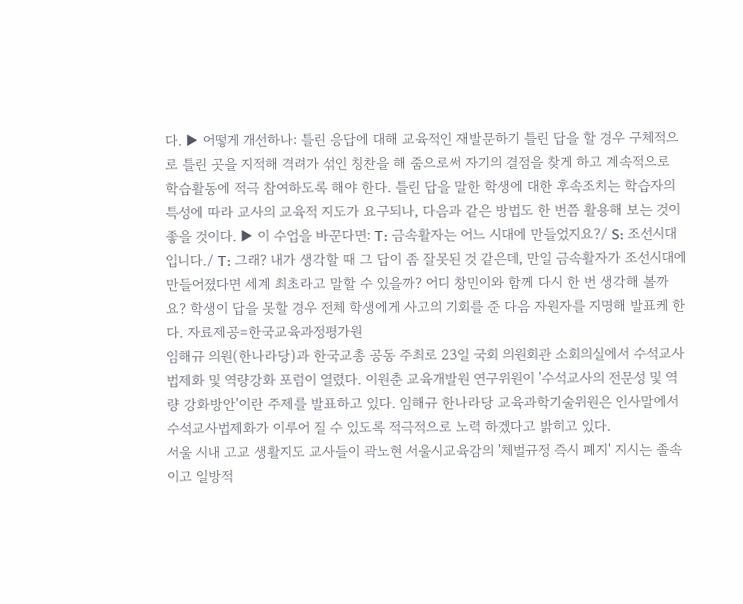다. ▶ 어떻게 개선하나: 틀린 응답에 대해 교육적인 재발문하기 틀린 답을 할 경우 구체적으로 틀린 곳을 지적해 격려가 섞인 칭찬을 해 줌으로써 자기의 결점을 찾게 하고 계속적으로 학습활동에 적극 참여하도록 해야 한다. 틀린 답을 말한 학생에 대한 후속조치는 학습자의 특성에 따라 교사의 교육적 지도가 요구되나, 다음과 같은 방법도 한 번쯤 활용해 보는 것이 좋을 것이다. ▶ 이 수업을 바꾼다면: T: 금속활자는 어느 시대에 만들었지요?/ S: 조선시대입니다./ T: 그래? 내가 생각할 때 그 답이 좀 잘못된 것 같은데, 만일 금속활자가 조선시대에 만들어졌다면 세계 최초라고 말할 수 있을까? 어디 창민이와 함께 다시 한 번 생각해 볼까요? 학생이 답을 못할 경우 전체 학생에게 사고의 기회를 준 다음 자원자를 지명해 발표케 한다. 자료제공=한국교육과정평가원
임해규 의원(한나라당)과 한국교총 공동 주최로 23일 국회 의원회관 소회의실에서 수석교사 법제화 및 역량강화 포럼이 열렸다. 이원춘 교육개발원 연구위원이 '수석교사의 전문성 및 역량 강화방안'이란 주제를 발표하고 있다. 임해규 한나라당 교육과학기술위원은 인사말에서 수석교사법제화가 이루어 질 수 있도록 적극적으로 노력 하겠다고 밝히고 있다.
서울 시내 고교 생활지도 교사들이 곽노현 서울시교육감의 '체벌규정 즉시 폐지' 지시는 졸속이고 일방적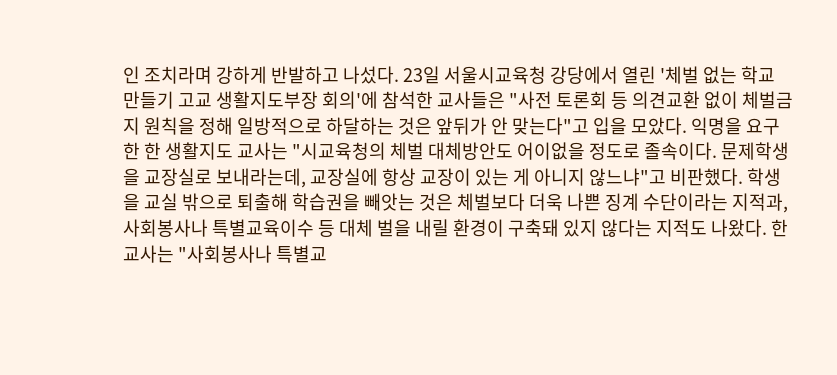인 조치라며 강하게 반발하고 나섰다. 23일 서울시교육청 강당에서 열린 '체벌 없는 학교 만들기 고교 생활지도부장 회의'에 참석한 교사들은 "사전 토론회 등 의견교환 없이 체벌금지 원칙을 정해 일방적으로 하달하는 것은 앞뒤가 안 맞는다"고 입을 모았다. 익명을 요구한 한 생활지도 교사는 "시교육청의 체벌 대체방안도 어이없을 정도로 졸속이다. 문제학생을 교장실로 보내라는데, 교장실에 항상 교장이 있는 게 아니지 않느냐"고 비판했다. 학생을 교실 밖으로 퇴출해 학습권을 빼앗는 것은 체벌보다 더욱 나쁜 징계 수단이라는 지적과, 사회봉사나 특별교육이수 등 대체 벌을 내릴 환경이 구축돼 있지 않다는 지적도 나왔다. 한 교사는 "사회봉사나 특별교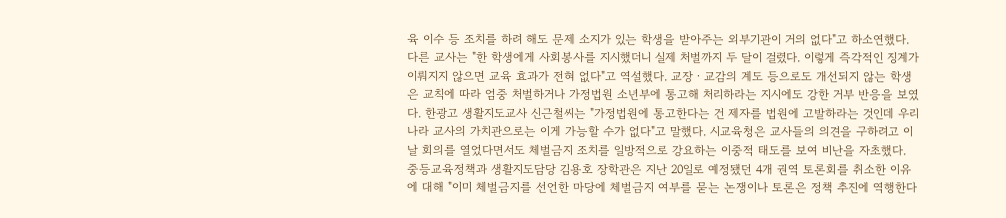육 이수 등 조치를 하려 해도 문제 소지가 있는 학생을 받아주는 외부기관이 거의 없다"고 하소연했다. 다른 교사는 "한 학생에게 사회봉사를 지시했더니 실제 처벌까지 두 달이 걸렸다. 이렇게 즉각적인 징계가 이뤄지지 않으면 교육 효과가 전혀 없다"고 역설했다. 교장ㆍ교감의 계도 등으로도 개선되지 않는 학생은 교칙에 따라 엄중 처벌하거나 가정법원 소년부에 통고해 처리하라는 지시에도 강한 거부 반응을 보였다. 한광고 생활지도교사 신근철씨는 "가정법원에 통고한다는 건 제자를 법원에 고발하라는 것인데 우리나라 교사의 가치관으로는 이게 가능할 수가 없다"고 말했다. 시교육청은 교사들의 의견을 구하려고 이날 회의를 열었다면서도 체벌금지 조치를 일방적으로 강요하는 이중적 태도를 보여 비난을 자초했다. 중등교육정책과 생활지도담당 김용호 장학관은 지난 20일로 예정됐던 4개 권역 토론회를 취소한 이유에 대해 "이미 체벌금지를 선언한 마당에 체벌금지 여부를 묻는 논쟁이나 토론은 정책 추진에 역행한다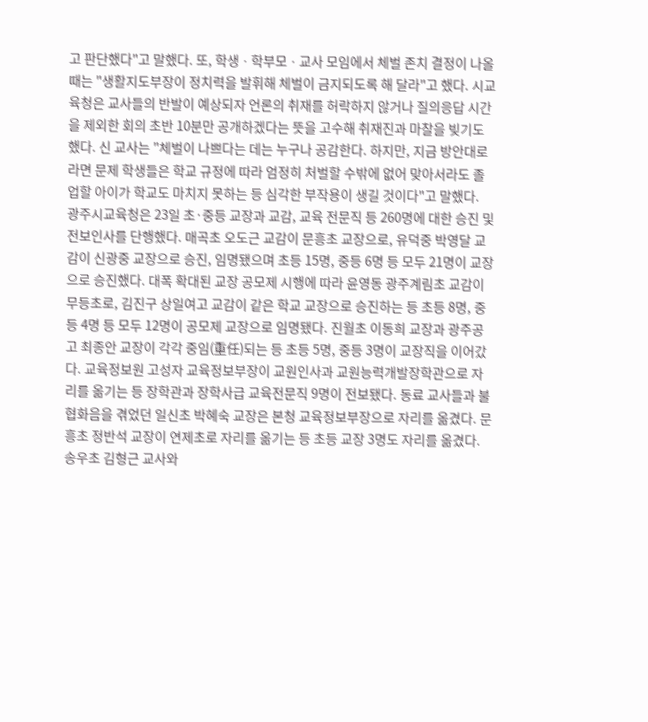고 판단했다"고 말했다. 또, 학생ㆍ학부모ㆍ교사 모임에서 체벌 존치 결정이 나올 때는 "생활지도부장이 정치력을 발휘해 체벌이 금지되도록 해 달라"고 했다. 시교육청은 교사들의 반발이 예상되자 언론의 취재를 허락하지 않거나 질의응답 시간을 제외한 회의 초반 10분만 공개하겠다는 뜻을 고수해 취재진과 마찰을 빚기도 했다. 신 교사는 "체벌이 나쁘다는 데는 누구나 공감한다. 하지만, 지금 방안대로라면 문제 학생들은 학교 규정에 따라 엄정히 처벌할 수밖에 없어 맞아서라도 졸업할 아이가 학교도 마치지 못하는 등 심각한 부작용이 생길 것이다"고 말했다.
광주시교육청은 23일 초·중등 교장과 교감, 교육 전문직 등 260명에 대한 승진 및 전보인사를 단행했다. 매곡초 오도근 교감이 문흥초 교장으로, 유덕중 박영달 교감이 신광중 교장으로 승진, 임명됐으며 초등 15명, 중등 6명 등 모두 21명이 교장으로 승진했다. 대폭 확대된 교장 공모제 시행에 따라 윤영동 광주계림초 교감이 무등초로, 김진구 상일여고 교감이 같은 학교 교장으로 승진하는 등 초등 8명, 중등 4명 등 모두 12명이 공모제 교장으로 임명됐다. 진월초 이동희 교장과 광주공고 최종안 교장이 각각 중임(重任)되는 등 초등 5명, 중등 3명이 교장직을 이어갔다. 교육정보원 고성자 교육정보부장이 교원인사과 교원능력개발장학관으로 자리를 옮기는 등 장학관과 장학사급 교육전문직 9명이 전보됐다. 동료 교사들과 불협화음을 겪었던 일신초 박혜숙 교장은 본청 교육정보부장으로 자리를 옮겼다. 문흥초 정반석 교장이 연제초로 자리를 옮기는 등 초등 교장 3명도 자리를 옮겼다. 송우초 김형근 교사와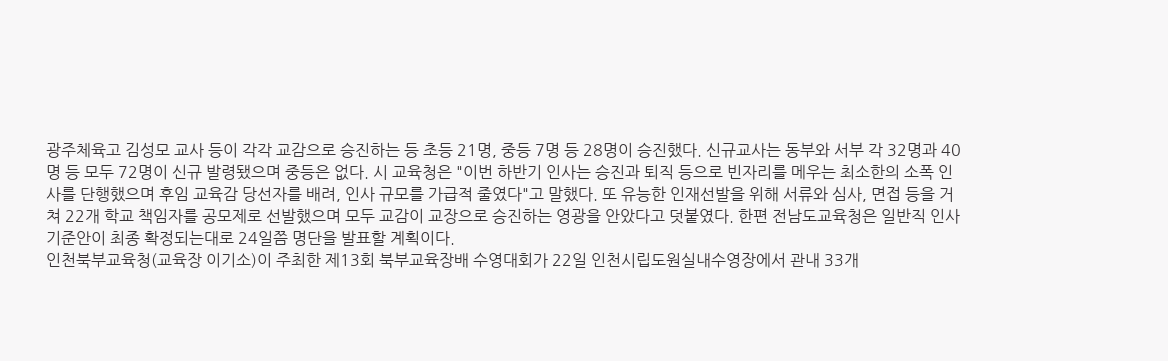광주체육고 김성모 교사 등이 각각 교감으로 승진하는 등 초등 21명, 중등 7명 등 28명이 승진했다. 신규교사는 동부와 서부 각 32명과 40명 등 모두 72명이 신규 발령됐으며 중등은 없다. 시 교육청은 "이번 하반기 인사는 승진과 퇴직 등으로 빈자리를 메우는 최소한의 소폭 인사를 단행했으며 후임 교육감 당선자를 배려, 인사 규모를 가급적 줄였다"고 말했다. 또 유능한 인재선발을 위해 서류와 심사, 면접 등을 거쳐 22개 학교 책임자를 공모제로 선발했으며 모두 교감이 교장으로 승진하는 영광을 안았다고 덧붙였다. 한편 전남도교육청은 일반직 인사 기준안이 최종 확정되는대로 24일쯤 명단을 발표할 계획이다.
인천북부교육청(교육장 이기소)이 주최한 제13회 북부교육장배 수영대회가 22일 인천시립도원실내수영장에서 관내 33개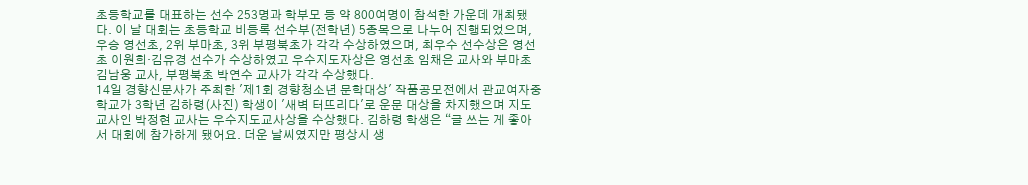초등학교를 대표하는 선수 253명과 학부모 등 약 800여명이 참석한 가운데 개최됐다. 이 날 대회는 초등학교 비등록 선수부(전학년) 5종목으로 나누어 진행되었으며, 우승 영선초, 2위 부마초, 3위 부평북초가 각각 수상하였으며, 최우수 선수상은 영선초 이원희·김유경 선수가 수상하였고 우수지도자상은 영선초 임채은 교사와 부마초 김남웅 교사, 부평북초 박연수 교사가 각각 수상했다.
14일 경향신문사가 주최한 '제1회 경향청소년 문학대상' 작품공모전에서 관교여자중학교가 3학년 김하령(사진) 학생이 '새벽 터뜨리다'로 운문 대상을 차지했으며 지도교사인 박정현 교사는 우수지도교사상을 수상했다. 김하령 학생은 “글 쓰는 게 좋아서 대회에 참가하게 됐어요. 더운 날씨였지만 평상시 생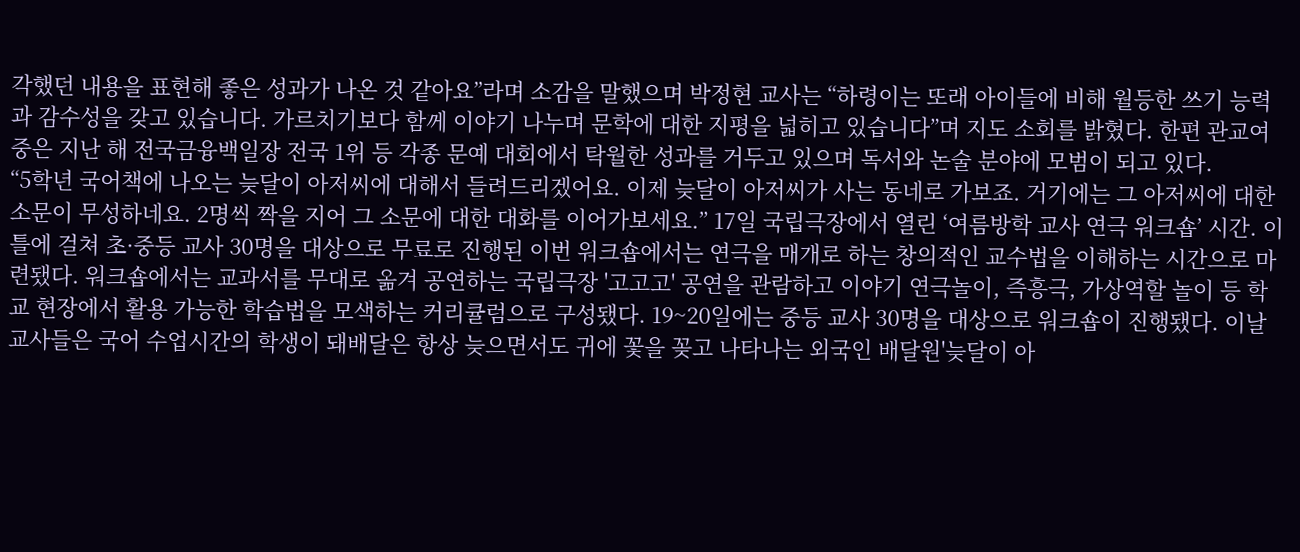각했던 내용을 표현해 좋은 성과가 나온 것 같아요”라며 소감을 말했으며 박정현 교사는 “하령이는 또래 아이들에 비해 월등한 쓰기 능력과 감수성을 갖고 있습니다. 가르치기보다 함께 이야기 나누며 문학에 대한 지평을 넓히고 있습니다”며 지도 소회를 밝혔다. 한편 관교여중은 지난 해 전국금융백일장 전국 1위 등 각종 문예 대회에서 탁월한 성과를 거두고 있으며 독서와 논술 분야에 모범이 되고 있다.
“5학년 국어책에 나오는 늦달이 아저씨에 대해서 들려드리겠어요. 이제 늦달이 아저씨가 사는 동네로 가보죠. 거기에는 그 아저씨에 대한 소문이 무성하네요. 2명씩 짝을 지어 그 소문에 대한 대화를 이어가보세요.” 17일 국립극장에서 열린 ‘여름방학 교사 연극 워크숍’ 시간. 이틀에 걸쳐 초·중등 교사 30명을 대상으로 무료로 진행된 이번 워크숍에서는 연극을 매개로 하는 창의적인 교수법을 이해하는 시간으로 마련됐다. 워크숍에서는 교과서를 무대로 옮겨 공연하는 국립극장 '고고고' 공연을 관람하고 이야기 연극놀이, 즉흥극, 가상역할 놀이 등 학교 현장에서 활용 가능한 학습법을 모색하는 커리큘럼으로 구성됐다. 19~20일에는 중등 교사 30명을 대상으로 워크숍이 진행됐다. 이날 교사들은 국어 수업시간의 학생이 돼배달은 항상 늦으면서도 귀에 꽃을 꽂고 나타나는 외국인 배달원'늦달이 아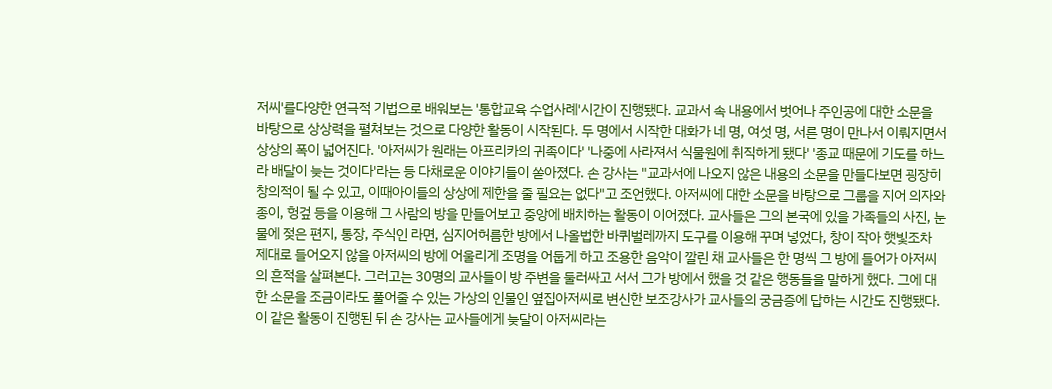저씨'를다양한 연극적 기법으로 배워보는 '통합교육 수업사례'시간이 진행됐다. 교과서 속 내용에서 벗어나 주인공에 대한 소문을 바탕으로 상상력을 펼쳐보는 것으로 다양한 활동이 시작된다. 두 명에서 시작한 대화가 네 명, 여섯 명, 서른 명이 만나서 이뤄지면서 상상의 폭이 넓어진다. '아저씨가 원래는 아프리카의 귀족이다' '나중에 사라져서 식물원에 취직하게 됐다' '종교 때문에 기도를 하느라 배달이 늦는 것이다'라는 등 다채로운 이야기들이 쏟아졌다. 손 강사는 "교과서에 나오지 않은 내용의 소문을 만들다보면 굉장히 창의적이 될 수 있고, 이때아이들의 상상에 제한을 줄 필요는 없다"고 조언했다. 아저씨에 대한 소문을 바탕으로 그룹을 지어 의자와 종이, 헝겊 등을 이용해 그 사람의 방을 만들어보고 중앙에 배치하는 활동이 이어졌다. 교사들은 그의 본국에 있을 가족들의 사진, 눈물에 젖은 편지, 통장, 주식인 라면, 심지어허름한 방에서 나올법한 바퀴벌레까지 도구를 이용해 꾸며 넣었다, 창이 작아 햇빛조차 제대로 들어오지 않을 아저씨의 방에 어울리게 조명을 어둡게 하고 조용한 음악이 깔린 채 교사들은 한 명씩 그 방에 들어가 아저씨의 흔적을 살펴본다. 그러고는 30명의 교사들이 방 주변을 둘러싸고 서서 그가 방에서 했을 것 같은 행동들을 말하게 했다. 그에 대한 소문을 조금이라도 풀어줄 수 있는 가상의 인물인 옆집아저씨로 변신한 보조강사가 교사들의 궁금증에 답하는 시간도 진행됐다. 이 같은 활동이 진행된 뒤 손 강사는 교사들에게 늦달이 아저씨라는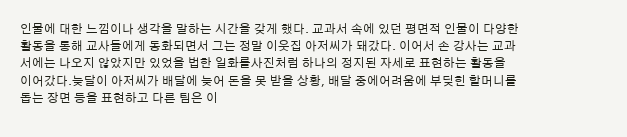인물에 대한 느낌이나 생각을 말하는 시간을 갖게 했다. 교과서 속에 있던 평면적 인물이 다양한 활동을 통해 교사들에게 동화되면서 그는 정말 이웃집 아저씨가 돼갔다. 이어서 손 강사는 교과서에는 나오지 않았지만 있었을 법한 일화를사진처럼 하나의 정지된 자세로 표현하는 활동을 이어갔다.늦달이 아저씨가 배달에 늦어 돈을 못 받을 상황, 배달 중에어려움에 부딪힌 할머니를 돕는 장면 등을 표현하고 다른 팀은 이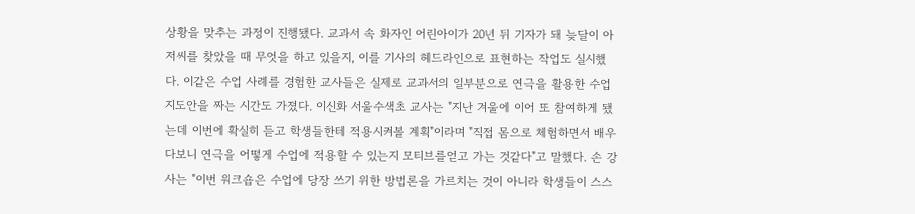상황을 맞추는 과정이 진행됐다. 교과서 속 화자인 어린아이가 20년 뒤 기자가 돼 늦달이 아저씨를 찾았을 때 무엇을 하고 있을지, 이를 기사의 헤드라인으로 표현하는 작업도 실시했다. 이같은 수업 사례를 경험한 교사들은 실제로 교과서의 일부분으로 연극을 활용한 수업지도안을 짜는 시간도 가졌다. 이신화 서울수색초 교사는 "지난 겨울에 이어 또 참여하게 됐는데 이번에 확실히 듣고 학생들한테 적용시켜볼 계획"이라며 "직접 몸으로 체험하면서 배우다보니 연극을 어떻게 수업에 적용할 수 있는지 모티브를얻고 가는 것같다"고 말했다. 손 강사는 "이번 워크숍은 수업에 당장 쓰기 위한 방법론을 가르치는 것이 아니라 학생들이 스스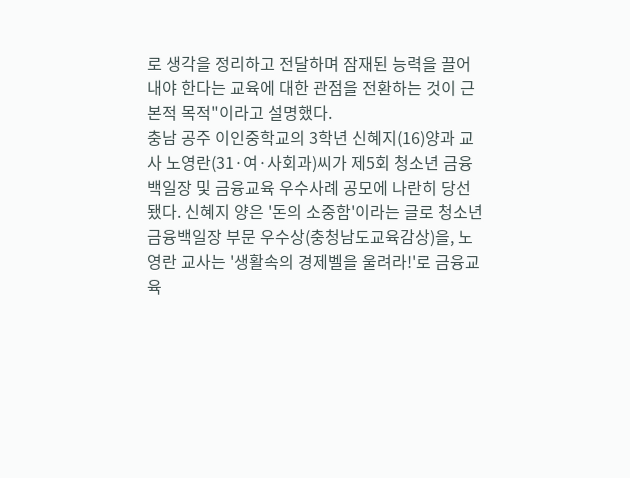로 생각을 정리하고 전달하며 잠재된 능력을 끌어내야 한다는 교육에 대한 관점을 전환하는 것이 근본적 목적"이라고 설명했다.
충남 공주 이인중학교의 3학년 신혜지(16)양과 교사 노영란(31·여·사회과)씨가 제5회 청소년 금융백일장 및 금융교육 우수사례 공모에 나란히 당선됐다. 신혜지 양은 '돈의 소중함'이라는 글로 청소년 금융백일장 부문 우수상(충청남도교육감상)을, 노영란 교사는 '생활속의 경제벨을 울려라!'로 금융교육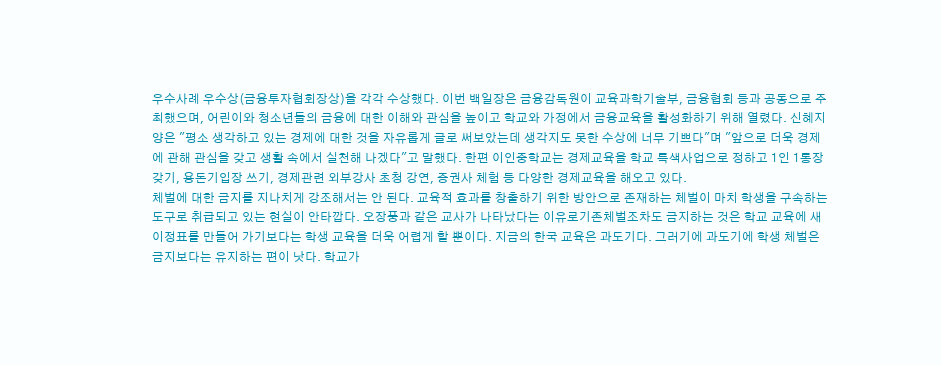우수사례 우수상(금융투자협회장상)을 각각 수상했다. 이번 백일장은 금융감독원이 교육과학기술부, 금융협회 등과 공동으로 주최했으며, 어린이와 청소년들의 금융에 대한 이해와 관심을 높이고 학교와 가정에서 금융교육을 활성화하기 위해 열렸다. 신혜지 양은 "평소 생각하고 있는 경제에 대한 것을 자유롭게 글로 써보았는데 생각지도 못한 수상에 너무 기쁘다"며 "앞으로 더욱 경제에 관해 관심을 갖고 생활 속에서 실천해 나겠다"고 말했다. 한편 이인중학교는 경제교육을 학교 특색사업으로 정하고 1인 1통장 갖기, 용돈기입장 쓰기, 경제관련 외부강사 초청 강연, 증권사 체험 등 다양한 경제교육을 해오고 있다.
체벌에 대한 금지를 지나치게 강조해서는 안 된다. 교육적 효과를 창출하기 위한 방안으로 존재하는 체벌이 마치 학생을 구속하는 도구로 취급되고 있는 현실이 안타깝다. 오장풍과 같은 교사가 나타났다는 이유로기존체벌조차도 금지하는 것은 학교 교육에 새 이정표를 만들어 가기보다는 학생 교육을 더욱 어렵게 할 뿐이다. 지금의 한국 교육은 과도기다. 그러기에 과도기에 학생 체벌은 금지보다는 유지하는 편이 낫다. 학교가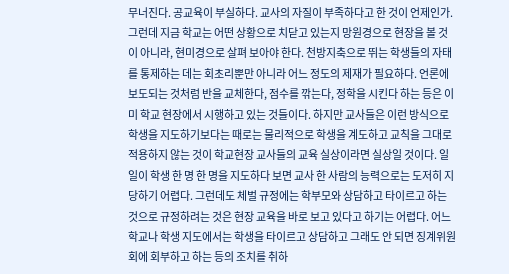무너진다. 공교육이 부실하다. 교사의 자질이 부족하다고 한 것이 언제인가. 그런데 지금 학교는 어떤 상황으로 치닫고 있는지 망원경으로 현장을 볼 것이 아니라, 현미경으로 살펴 보아야 한다. 천방지축으로 뛰는 학생들의 자태를 통제하는 데는 회초리뿐만 아니라 어느 정도의 제재가 필요하다. 언론에 보도되는 것처럼 반을 교체한다, 점수를 깎는다, 정학을 시킨다 하는 등은 이미 학교 현장에서 시행하고 있는 것들이다. 하지만 교사들은 이런 방식으로 학생을 지도하기보다는 때로는 물리적으로 학생을 계도하고 교칙을 그대로 적용하지 않는 것이 학교현장 교사들의 교육 실상이라면 실상일 것이다. 일일이 학생 한 명 한 명을 지도하다 보면 교사 한 사람의 능력으로는 도저히 지당하기 어렵다. 그런데도 체벌 규정에는 학부모와 상담하고 타이르고 하는 것으로 규정하려는 것은 현장 교육을 바로 보고 있다고 하기는 어렵다. 어느 학교나 학생 지도에서는 학생을 타이르고 상담하고 그래도 안 되면 징계위원회에 회부하고 하는 등의 조치를 취하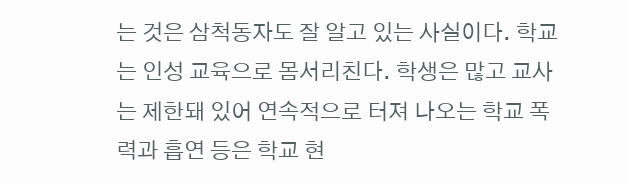는 것은 삼척동자도 잘 알고 있는 사실이다. 학교는 인성 교육으로 몸서리친다. 학생은 많고 교사는 제한돼 있어 연속적으로 터져 나오는 학교 폭력과 흡연 등은 학교 현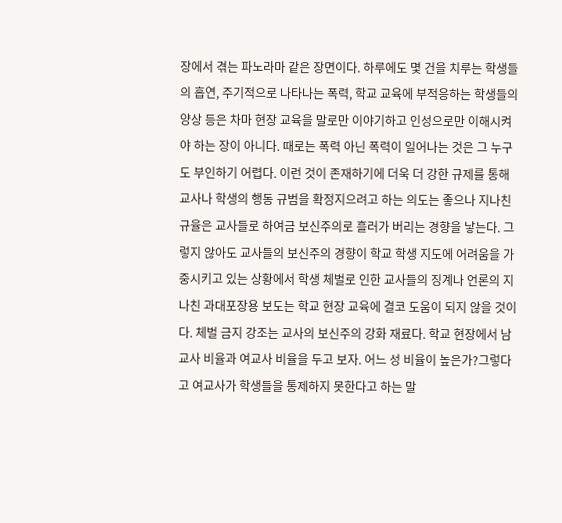장에서 겪는 파노라마 같은 장면이다. 하루에도 몇 건을 치루는 학생들의 흡연, 주기적으로 나타나는 폭력, 학교 교육에 부적응하는 학생들의 양상 등은 차마 현장 교육을 말로만 이야기하고 인성으로만 이해시켜야 하는 장이 아니다. 때로는 폭력 아닌 폭력이 일어나는 것은 그 누구도 부인하기 어렵다. 이런 것이 존재하기에 더욱 더 강한 규제를 통해 교사나 학생의 행동 규범을 확정지으려고 하는 의도는 좋으나 지나친 규율은 교사들로 하여금 보신주의로 흘러가 버리는 경향을 낳는다. 그렇지 않아도 교사들의 보신주의 경향이 학교 학생 지도에 어려움을 가중시키고 있는 상황에서 학생 체벌로 인한 교사들의 징계나 언론의 지나친 과대포장용 보도는 학교 현장 교육에 결코 도움이 되지 않을 것이다. 체벌 금지 강조는 교사의 보신주의 강화 재료다. 학교 현장에서 남교사 비율과 여교사 비율을 두고 보자. 어느 성 비율이 높은가?그렇다고 여교사가 학생들을 통제하지 못한다고 하는 말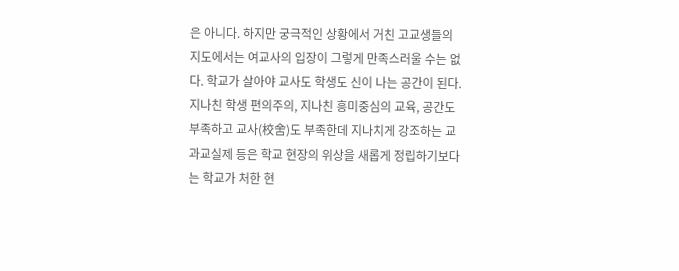은 아니다. 하지만 궁극적인 상황에서 거친 고교생들의 지도에서는 여교사의 입장이 그렇게 만족스러울 수는 없다. 학교가 살아야 교사도 학생도 신이 나는 공간이 된다. 지나친 학생 편의주의, 지나친 흥미중심의 교육, 공간도 부족하고 교사(校舍)도 부족한데 지나치게 강조하는 교과교실제 등은 학교 현장의 위상을 새롭게 정립하기보다는 학교가 처한 현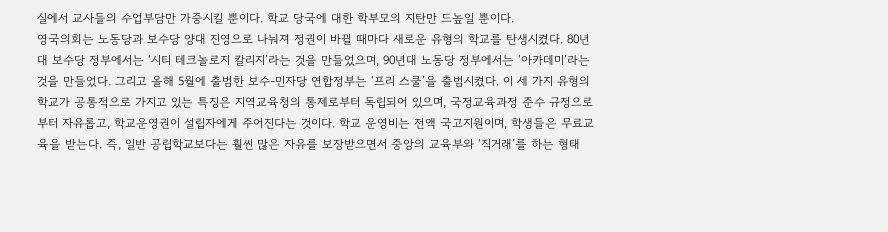실에서 교사들의 수업부담만 가중시킬 뿐이다. 학교 당국에 대한 학부모의 지탄만 드높일 뿐이다.
영국의회는 노동당과 보수당 양대 진영으로 나눠져 정권이 바뀔 때마다 새로운 유형의 학교를 탄생시켰다. 80년대 보수당 정부에서는 ‘시티 테크놀로지 칼리지’라는 것을 만들었으며, 90년대 노동당 정부에서는 ‘아카데미’라는 것을 만들었다. 그리고 올해 5월에 출범한 보수-민자당 연합정부는 ‘프리 스쿨’을 출범시켰다. 이 세 가지 유형의 학교가 공통적으로 가지고 있는 특징은 지역교육청의 통제로부터 독립되어 있으며, 국정교육과정 준수 규정으로부터 자유롭고, 학교운영권이 설립자에게 주어진다는 것이다. 학교 운영비는 전액 국고지원이며, 학생들은 무료교육을 받는다. 즉, 일반 공립학교보다는 훨씬 많은 자유를 보장받으면서 중앙의 교육부와 ‘직거래’를 하는 형태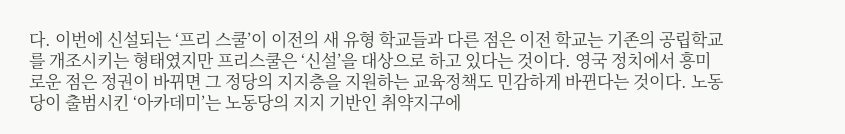다. 이번에 신설되는 ‘프리 스쿨’이 이전의 새 유형 학교들과 다른 점은 이전 학교는 기존의 공립학교를 개조시키는 형태였지만 프리스쿨은 ‘신설’을 대상으로 하고 있다는 것이다. 영국 정치에서 흥미로운 점은 정권이 바뀌면 그 정당의 지지층을 지원하는 교육정책도 민감하게 바뀐다는 것이다. 노동당이 출범시킨 ‘아카데미’는 노동당의 지지 기반인 취약지구에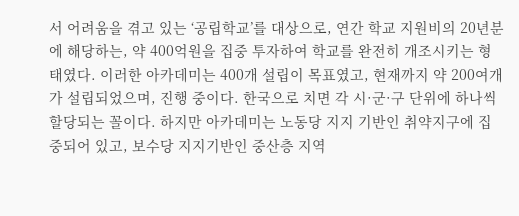서 어려움을 겪고 있는 ‘공립학교’를 대상으로, 연간 학교 지원비의 20년분에 해당하는, 약 400억원을 집중 투자하여 학교를 완전히 개조시키는 형태였다. 이러한 아카데미는 400개 설립이 목표였고, 현재까지 약 200여개가 설립되었으며, 진행 중이다. 한국으로 치면 각 시·군·구 단위에 하나씩 할당되는 꼴이다. 하지만 아카데미는 노동당 지지 기반인 취약지구에 집중되어 있고, 보수당 지지기반인 중산층 지역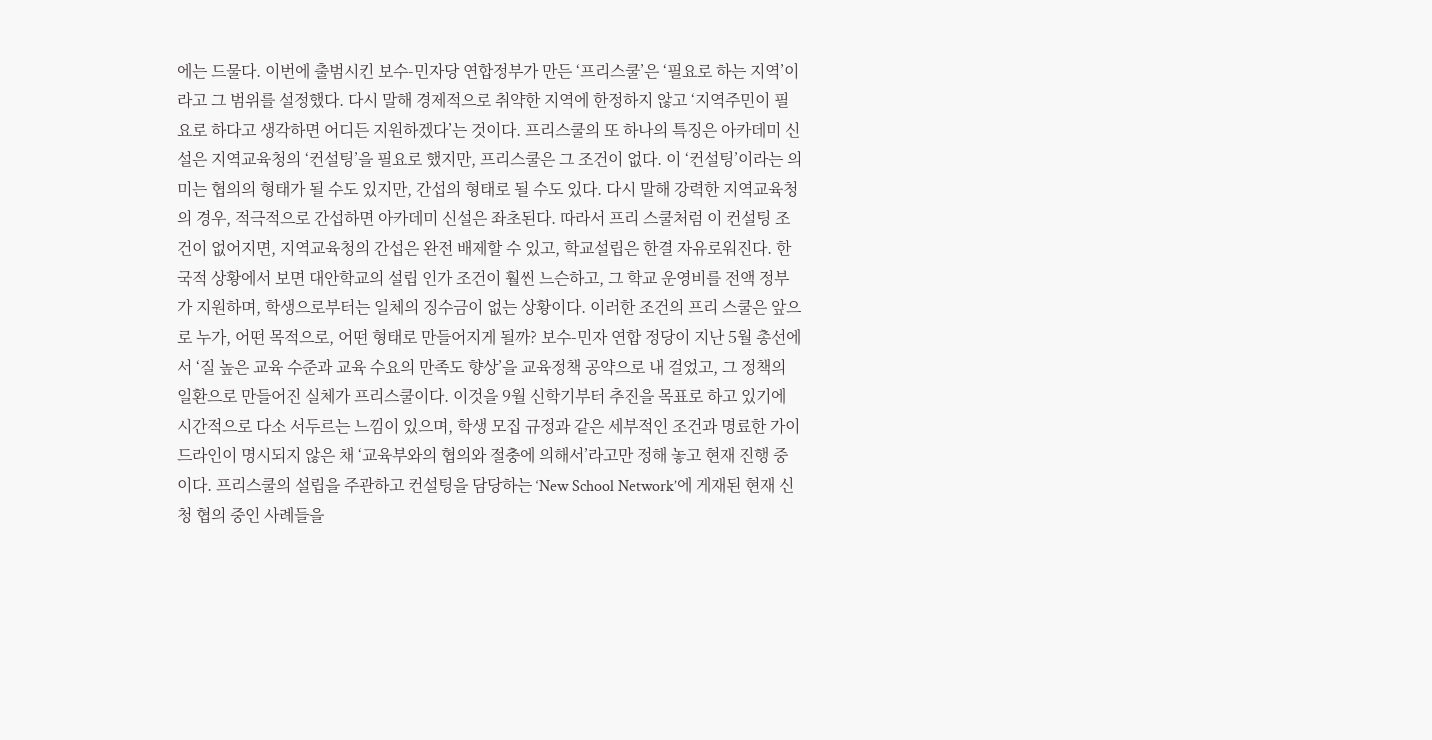에는 드물다. 이번에 출범시킨 보수-민자당 연합정부가 만든 ‘프리스쿨’은 ‘필요로 하는 지역’이라고 그 범위를 설정했다. 다시 말해 경제적으로 취약한 지역에 한정하지 않고 ‘지역주민이 필요로 하다고 생각하면 어디든 지원하겠다’는 것이다. 프리스쿨의 또 하나의 특징은 아카데미 신설은 지역교육청의 ‘컨설팅’을 필요로 했지만, 프리스쿨은 그 조건이 없다. 이 ‘컨설팅’이라는 의미는 협의의 형태가 될 수도 있지만, 간섭의 형태로 될 수도 있다. 다시 말해 강력한 지역교육청의 경우, 적극적으로 간섭하면 아카데미 신설은 좌초된다. 따라서 프리 스쿨처럼 이 컨설팅 조건이 없어지면, 지역교육청의 간섭은 완전 배제할 수 있고, 학교설립은 한결 자유로워진다. 한국적 상황에서 보면 대안학교의 설립 인가 조건이 훨씬 느슨하고, 그 학교 운영비를 전액 정부가 지원하며, 학생으로부터는 일체의 징수금이 없는 상황이다. 이러한 조건의 프리 스쿨은 앞으로 누가, 어떤 목적으로, 어떤 형태로 만들어지게 될까? 보수-민자 연합 정당이 지난 5월 총선에서 ‘질 높은 교육 수준과 교육 수요의 만족도 향상’을 교육정책 공약으로 내 걸었고, 그 정책의 일환으로 만들어진 실체가 프리스쿨이다. 이것을 9월 신학기부터 추진을 목표로 하고 있기에 시간적으로 다소 서두르는 느낌이 있으며, 학생 모집 규정과 같은 세부적인 조건과 명료한 가이드라인이 명시되지 않은 채 ‘교육부와의 협의와 절충에 의해서’라고만 정해 놓고 현재 진행 중이다. 프리스쿨의 설립을 주관하고 컨설팅을 담당하는 ‘New School Network’에 게재된 현재 신청 협의 중인 사례들을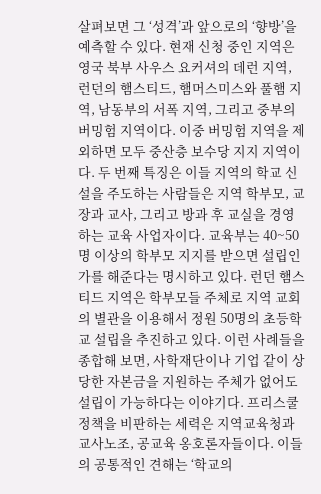살펴보면 그 ‘성격’과 앞으로의 ‘향방’을 예측할 수 있다. 현재 신청 중인 지역은 영국 북부 사우스 요커셔의 데런 지역, 런던의 햄스티드, 햄머스미스와 풀햄 지역, 남동부의 서폭 지역, 그리고 중부의 버밍험 지역이다. 이중 버밍험 지역을 제외하면 모두 중산층 보수당 지지 지역이다. 두 번째 특징은 이들 지역의 학교 신설을 주도하는 사람들은 지역 학부모, 교장과 교사, 그리고 방과 후 교실을 경영하는 교육 사업자이다. 교육부는 40~50명 이상의 학부모 지지를 받으면 설립인가를 해준다는 명시하고 있다. 런던 햄스티드 지역은 학부모들 주체로 지역 교회의 별관을 이용해서 정원 50명의 초등학교 설립을 추진하고 있다. 이런 사례들을 종합해 보면, 사학재단이나 기업 같이 상당한 자본금을 지원하는 주체가 없어도 설립이 가능하다는 이야기다. 프리스쿨 정책을 비판하는 세력은 지역교육청과 교사노조, 공교육 옹호론자들이다. 이들의 공통적인 견해는 ‘학교의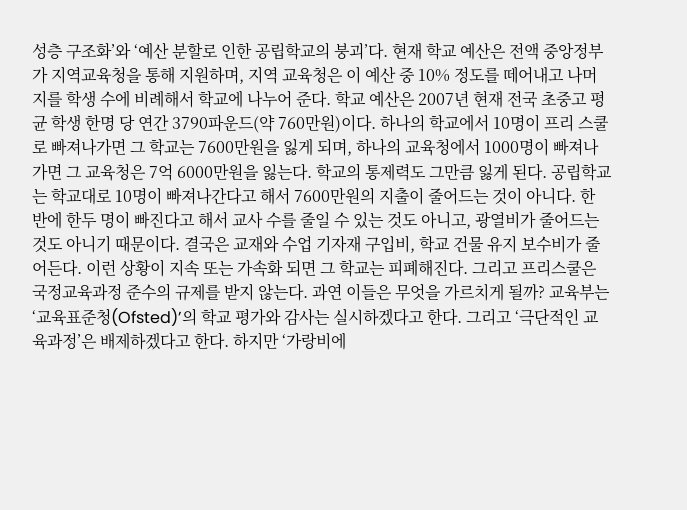성층 구조화’와 ‘예산 분할로 인한 공립학교의 붕괴’다. 현재 학교 예산은 전액 중앙정부가 지역교육청을 통해 지원하며, 지역 교육청은 이 예산 중 10% 정도를 떼어내고 나머지를 학생 수에 비례해서 학교에 나누어 준다. 학교 예산은 2007년 현재 전국 초중고 평균 학생 한명 당 연간 3790파운드(약 760만원)이다. 하나의 학교에서 10명이 프리 스쿨로 빠져나가면 그 학교는 7600만원을 잃게 되며, 하나의 교육청에서 1000명이 빠져나가면 그 교육청은 7억 6000만원을 잃는다. 학교의 통제력도 그만큼 잃게 된다. 공립학교는 학교대로 10명이 빠져나간다고 해서 7600만원의 지출이 줄어드는 것이 아니다. 한 반에 한두 명이 빠진다고 해서 교사 수를 줄일 수 있는 것도 아니고, 광열비가 줄어드는 것도 아니기 때문이다. 결국은 교재와 수업 기자재 구입비, 학교 건물 유지 보수비가 줄어든다. 이런 상황이 지속 또는 가속화 되면 그 학교는 피폐해진다. 그리고 프리스쿨은 국정교육과정 준수의 규제를 받지 않는다. 과연 이들은 무엇을 가르치게 될까? 교육부는 ‘교육표준청(Ofsted)’의 학교 평가와 감사는 실시하겠다고 한다. 그리고 ‘극단적인 교육과정’은 배제하겠다고 한다. 하지만 ‘가랑비에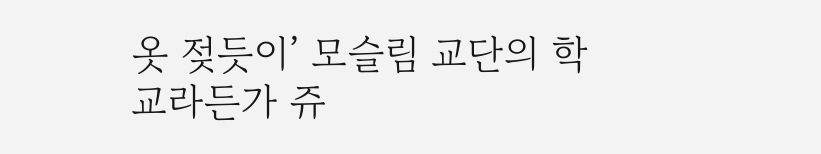옷 젖듯이’ 모슬림 교단의 학교라든가 쥬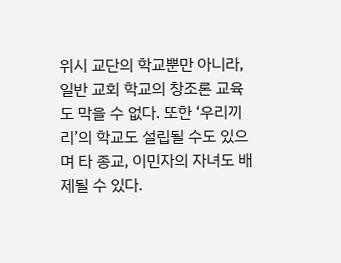위시 교단의 학교뿐만 아니라, 일반 교회 학교의 창조론 교육도 막을 수 없다. 또한 ‘우리끼리’의 학교도 설립될 수도 있으며 타 종교, 이민자의 자녀도 배제될 수 있다.